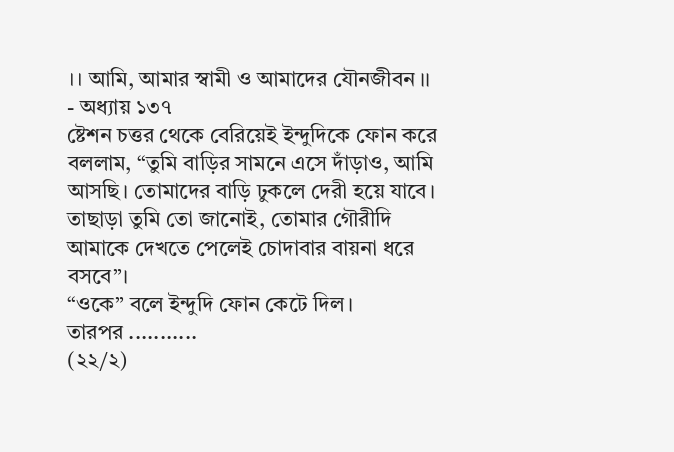।। আমি, আমার স্বামী ও আমাদের যৌনজীবন ।। - অধ্যায় ১৩৭
ষ্টেশন চত্তর থেকে বেরিয়েই ইন্দুদিকে ফোন করে বললাম, “তুমি বাড়ির সামনে এসে দাঁড়াও, আমি আসছি। তোমাদের বাড়ি ঢুকলে দেরী হয়ে যাবে। তাছাড়া তুমি তো জানোই, তোমার গৌরীদি আমাকে দেখতে পেলেই চোদাবার বায়না ধরে বসবে”।
“ওকে” বলে ইন্দুদি ফোন কেটে দিল।
তারপর ...........
(২২/২)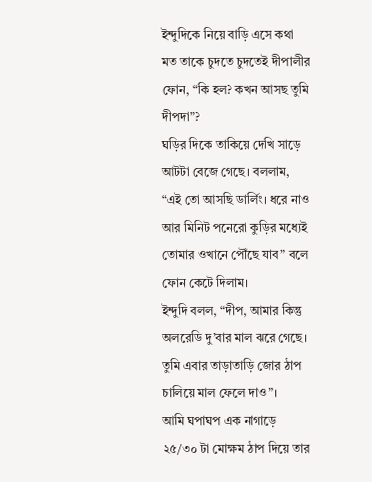ইন্দুদিকে নিয়ে বাড়ি এসে কথা মত তাকে চুদতে চুদতেই দীপালীর ফোন, “কি হল? কখন আসছ তুমি দীপদা”?
ঘড়ির দিকে তাকিয়ে দেখি সাড়ে আটটা বেজে গেছে। বললাম, “এই তো আসছি ডার্লিং। ধরে নাও আর মিনিট পনেরো কুড়ির মধ্যেই তোমার ওখানে পৌঁছে যাব” বলে ফোন কেটে দিলাম।
ইন্দুদি বলল, “দীপ, আমার কিন্তু অলরেডি দু’বার মাল ঝরে গেছে। তুমি এবার তাড়াতাড়ি জোর ঠাপ চালিয়ে মাল ফেলে দাও”।
আমি ঘপাঘপ এক নাগাড়ে ২৫/৩০ টা মোক্ষম ঠাপ দিয়ে তার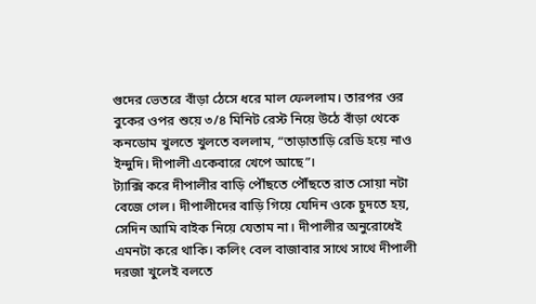গুদের ভেতরে বাঁড়া ঠেসে ধরে মাল ফেললাম। তারপর ওর বুকের ওপর শুয়ে ৩/৪ মিনিট রেস্ট নিয়ে উঠে বাঁড়া থেকে কনডোম খুলতে খুলতে বললাম, “তাড়াতাড়ি রেডি হয়ে নাও ইন্দুদি। দীপালী একেবারে খেপে আছে”।
ট্যাক্সি করে দীপালীর বাড়ি পৌঁছতে পৌঁছতে রাত সোয়া নটা বেজে গেল। দীপালীদের বাড়ি গিয়ে যেদিন ওকে চুদতে হয়, সেদিন আমি বাইক নিয়ে যেতাম না। দীপালীর অনুরোধেই এমনটা করে থাকি। কলিং বেল বাজাবার সাথে সাথে দীপালী দরজা খুলেই বলতে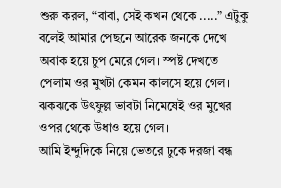শুরু করল, “বাবা, সেই কখন থেকে .....” এটুকু বলেই আমার পেছনে আরেক জনকে দেখে অবাক হয়ে চুপ মেরে গেল। স্পষ্ট দেখতে পেলাম ওর মুখটা কেমন কালসে হয়ে গেল। ঝকঝকে উৎফুল্ল ভাবটা নিমেষেই ওর মুখের ওপর থেকে উধাও হয়ে গেল।
আমি ইন্দুদিকে নিয়ে ভেতরে ঢুকে দরজা বন্ধ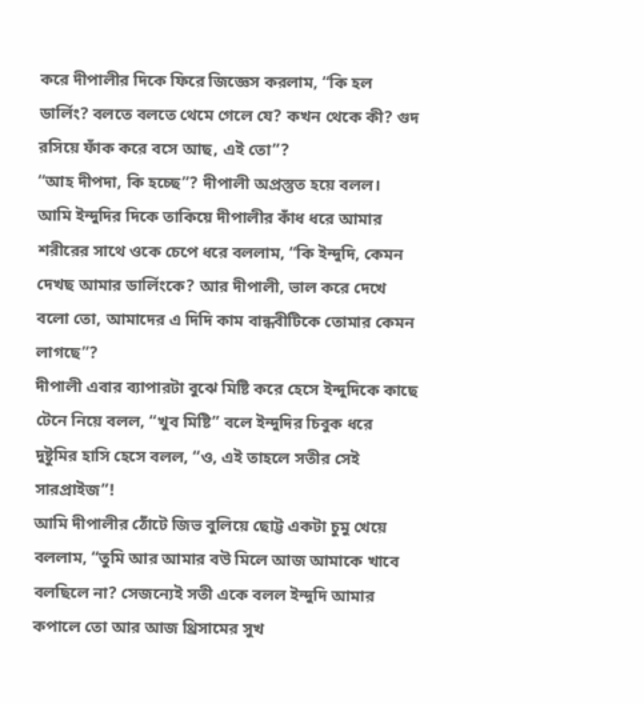করে দীপালীর দিকে ফিরে জিজ্ঞেস করলাম, “কি হল ডার্লিং? বলতে বলতে থেমে গেলে যে? কখন থেকে কী? গুদ রসিয়ে ফাঁক করে বসে আছ, এই তো”?
“আহ দীপদা, কি হচ্ছে”? দীপালী অপ্রস্তুত হয়ে বলল।
আমি ইন্দুদির দিকে তাকিয়ে দীপালীর কাঁধ ধরে আমার শরীরের সাথে ওকে চেপে ধরে বললাম, “কি ইন্দুদি, কেমন দেখছ আমার ডার্লিংকে? আর দীপালী, ভাল করে দেখে বলো তো, আমাদের এ দিদি কাম বান্ধবীটিকে তোমার কেমন লাগছে”?
দীপালী এবার ব্যাপারটা বুঝে মিষ্টি করে হেসে ইন্দুদিকে কাছে টেনে নিয়ে বলল, “খুব মিষ্টি” বলে ইন্দুদির চিবুক ধরে দুষ্টুমির হাসি হেসে বলল, “ও, এই তাহলে সতীর সেই সারপ্রাইজ”!
আমি দীপালীর ঠোঁটে জিভ বুলিয়ে ছোট্ট একটা চুমু খেয়ে বললাম, “তুমি আর আমার বউ মিলে আজ আমাকে খাবে বলছিলে না? সেজন্যেই সতী একে বলল ইন্দুদি আমার কপালে তো আর আজ থ্রিসামের সুখ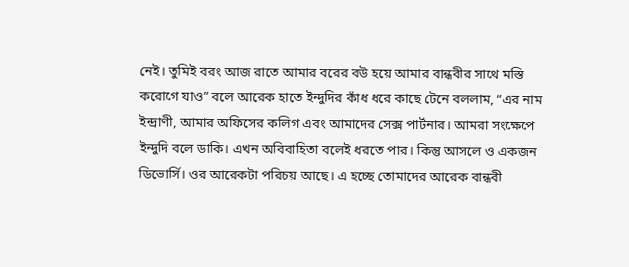নেই। তুমিই বরং আজ রাতে আমার বরের বউ হয়ে আমার বান্ধবীর সাথে মস্তি করোগে যাও” বলে আরেক হাতে ইন্দুদির কাঁধ ধরে কাছে টেনে বললাম, “এর নাম ইন্দ্রাণী, আমার অফিসের কলিগ এবং আমাদের সেক্স পার্টনার। আমরা সংক্ষেপে ইন্দুদি বলে ডাকি। এখন অবিবাহিতা বলেই ধরতে পার। কিন্তু আসলে ও একজন ডিভোর্সি। ওর আরেকটা পরিচয় আছে। এ হচ্ছে তোমাদের আরেক বান্ধবী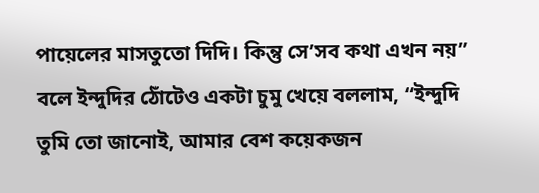পায়েলের মাসতুতো দিদি। কিন্তু সে’সব কথা এখন নয়” বলে ইন্দুদির ঠোঁটেও একটা চুমু খেয়ে বললাম, “ইন্দুদি তুমি তো জানোই, আমার বেশ কয়েকজন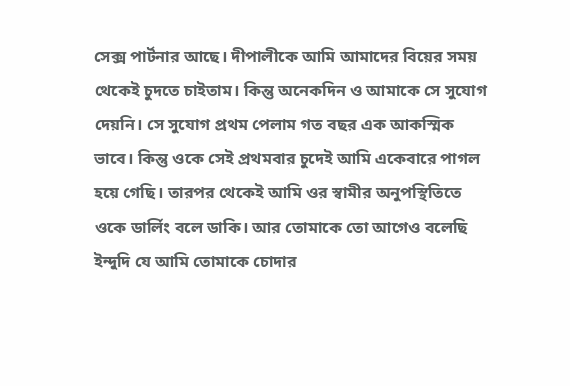সেক্স পার্টনার আছে। দীপালীকে আমি আমাদের বিয়ের সময় থেকেই চুদতে চাইতাম। কিন্তু অনেকদিন ও আমাকে সে সুযোগ দেয়নি। সে সুযোগ প্রথম পেলাম গত বছর এক আকস্মিক ভাবে। কিন্তু ওকে সেই প্রথমবার চুদেই আমি একেবারে পাগল হয়ে গেছি। তারপর থেকেই আমি ওর স্বামীর অনুপস্থিতিতে ওকে ডার্লিং বলে ডাকি। আর তোমাকে তো আগেও বলেছি ইন্দুদি যে আমি তোমাকে চোদার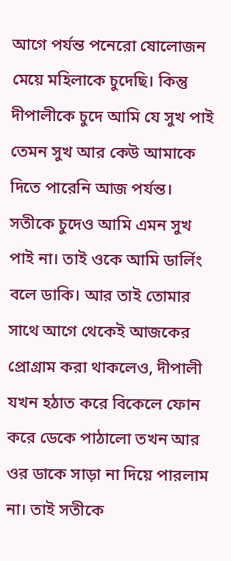আগে পর্যন্ত পনেরো ষোলোজন মেয়ে মহিলাকে চুদেছি। কিন্তু দীপালীকে চুদে আমি যে সুখ পাই তেমন সুখ আর কেউ আমাকে দিতে পারেনি আজ পর্যন্ত। সতীকে চুদেও আমি এমন সুখ পাই না। তাই ওকে আমি ডার্লিং বলে ডাকি। আর তাই তোমার সাথে আগে থেকেই আজকের প্রোগ্রাম করা থাকলেও, দীপালী যখন হঠাত করে বিকেলে ফোন করে ডেকে পাঠালো তখন আর ওর ডাকে সাড়া না দিয়ে পারলাম না। তাই সতীকে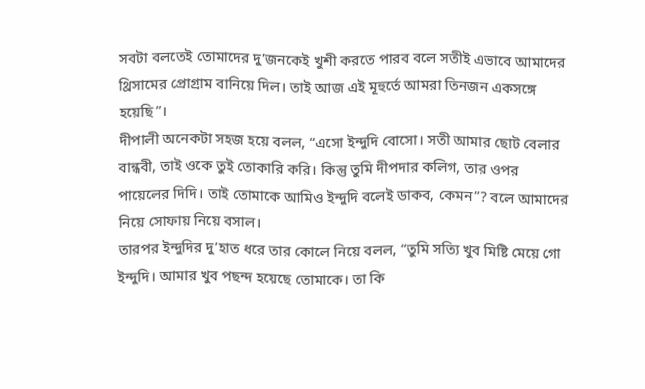সবটা বলতেই তোমাদের দু’জনকেই খুশী করতে পারব বলে সতীই এভাবে আমাদের থ্রিসামের প্রোগ্রাম বানিয়ে দিল। তাই আজ এই মূহুর্তে আমরা তিনজন একসঙ্গে হয়েছি”।
দীপালী অনেকটা সহজ হয়ে বলল, “এসো ইন্দুদি বোসো। সতী আমার ছোট বেলার বান্ধবী, তাই ওকে তুই তোকারি করি। কিন্তু তুমি দীপদার কলিগ, তার ওপর পায়েলের দিদি। তাই তোমাকে আমিও ইন্দুদি বলেই ডাকব, কেমন”? বলে আমাদের নিয়ে সোফায় নিয়ে বসাল।
তারপর ইন্দুদির দু’হাত ধরে তার কোলে নিয়ে বলল, “তুমি সত্যি খুব মিষ্টি মেয়ে গো ইন্দুদি। আমার খুব পছন্দ হয়েছে তোমাকে। তা কি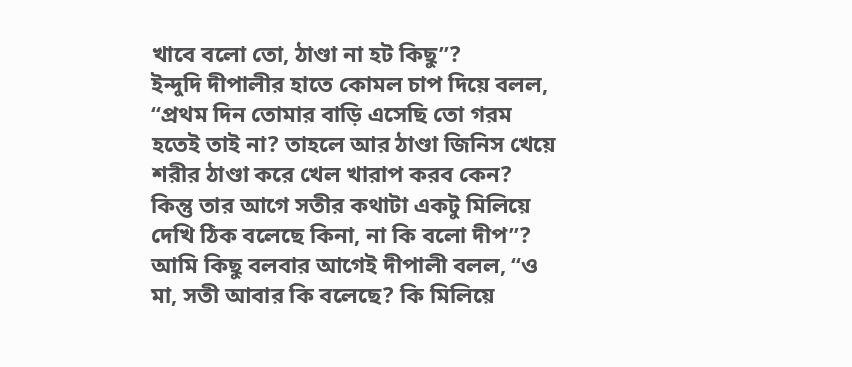খাবে বলো তো, ঠাণ্ডা না হট কিছু”?
ইন্দুদি দীপালীর হাতে কোমল চাপ দিয়ে বলল, “প্রথম দিন তোমার বাড়ি এসেছি তো গরম হতেই তাই না? তাহলে আর ঠাণ্ডা জিনিস খেয়ে শরীর ঠাণ্ডা করে খেল খারাপ করব কেন? কিন্তু তার আগে সতীর কথাটা একটু মিলিয়ে দেখি ঠিক বলেছে কিনা, না কি বলো দীপ”?
আমি কিছু বলবার আগেই দীপালী বলল, “ও মা, সতী আবার কি বলেছে? কি মিলিয়ে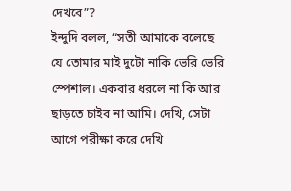দেখবে”?
ইন্দুদি বলল, “সতী আমাকে বলেছে যে তোমার মাই দুটো নাকি ভেরি ভেরি স্পেশাল। একবার ধরলে না কি আর ছাড়তে চাইব না আমি। দেখি, সেটা আগে পরীক্ষা করে দেখি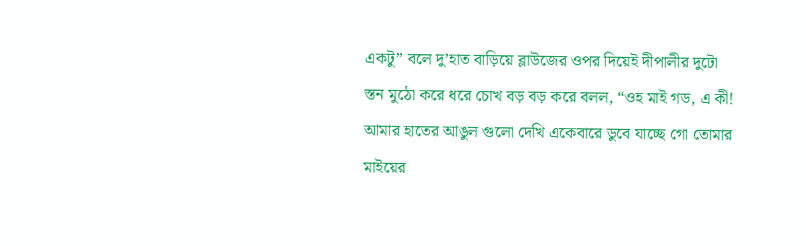একটু” বলে দু’হাত বাড়িয়ে ব্লাউজের ওপর দিয়েই দীপালীর দুটো স্তন মুঠো করে ধরে চোখ বড় বড় করে বলল, “ওহ মাই গড, এ কী! আমার হাতের আঙুল গুলো দেখি একেবারে ডুবে যাচ্ছে গো তোমার মাইয়ের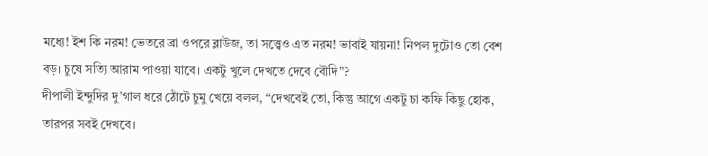মধ্যে! ইশ কি নরম! ভেতরে ব্রা ওপরে ব্লাউজ, তা সত্ত্বেও এত নরম! ভাবাই যায়না! নিপল দুটোও তো বেশ বড়। চুষে সত্যি আরাম পাওয়া যাবে। একটু খুলে দেখতে দেবে বৌদি”?
দীপালী ইন্দুদির দু’গাল ধরে ঠোঁটে চুমু খেয়ে বলল, “দেখবেই তো, কিন্তু আগে একটু চা কফি কিছু হোক, তারপর সবই দেখবে।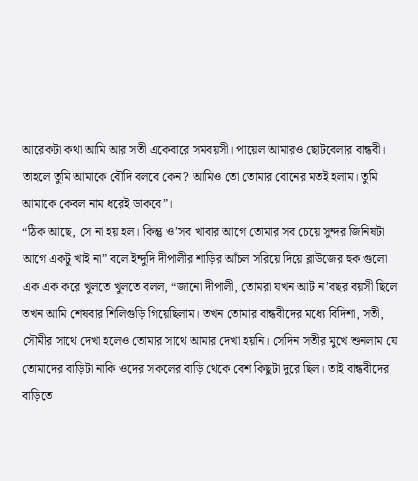আরেকটা কথা আমি আর সতী একেবারে সমবয়সী। পায়েল আমারও ছোটবেলার বান্ধবী। তাহলে তুমি আমাকে বৌদি বলবে কেন? আমিও তো তোমার বোনের মতই হলাম। তুমি আমাকে কেবল নাম ধরেই ডাকবে”।
“ঠিক আছে, সে না হয় হল। কিন্তু ও’সব খাবার আগে তোমার সব চেয়ে সুন্দর জিনিষটা আগে একটু খাই না” বলে ইন্দুদি দীপালীর শাড়ির আঁচল সরিয়ে দিয়ে ব্লাউজের হুক গুলো এক এক করে খুলতে খুলতে বলল, “জানো দীপালী, তোমরা যখন আট ন’বছর বয়সী ছিলে তখন আমি শেষবার শিলিগুড়ি গিয়েছিলাম। তখন তোমার বান্ধবীদের মধ্যে বিদিশা, সতী, সৌমীর সাথে দেখা হলেও তোমার সাথে আমার দেখা হয়নি। সেদিন সতীর মুখে শুনলাম যে তোমাদের বাড়িটা নাকি ওদের সকলের বাড়ি থেকে বেশ কিছুটা দুরে ছিল। তাই বান্ধবীদের বাড়িতে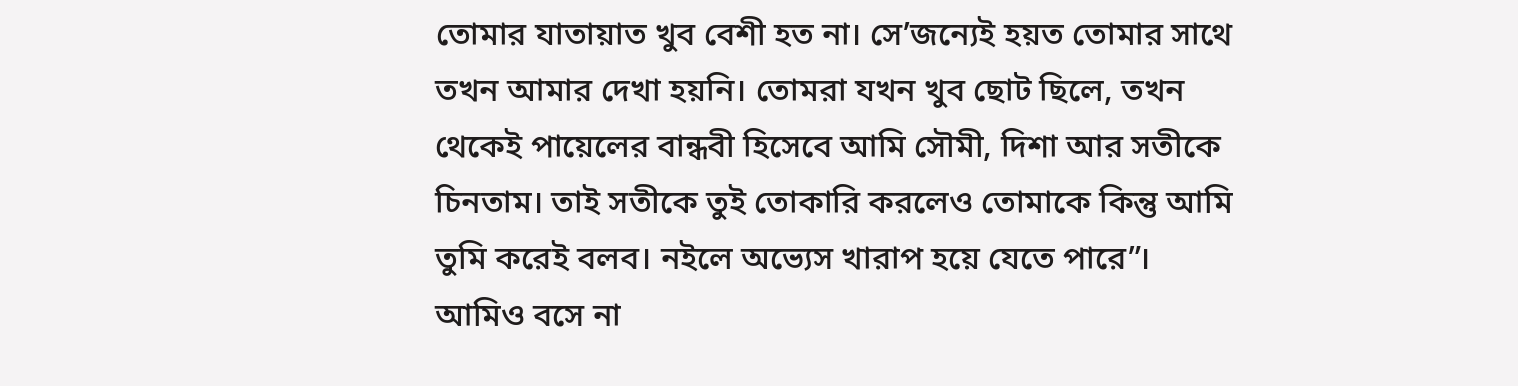তোমার যাতায়াত খুব বেশী হত না। সে’জন্যেই হয়ত তোমার সাথে তখন আমার দেখা হয়নি। তোমরা যখন খুব ছোট ছিলে, তখন থেকেই পায়েলের বান্ধবী হিসেবে আমি সৌমী, দিশা আর সতীকে চিনতাম। তাই সতীকে তুই তোকারি করলেও তোমাকে কিন্তু আমি তুমি করেই বলব। নইলে অভ্যেস খারাপ হয়ে যেতে পারে”।
আমিও বসে না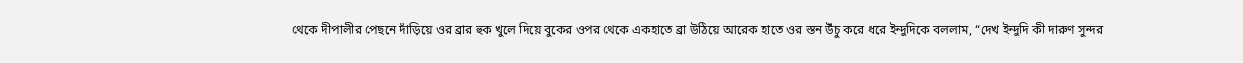থেকে দীপালীর পেছনে দাঁড়িয়ে ওর ব্রার হুক খুলে দিয়ে বুকের ওপর থেকে একহাতে ব্রা উঠিয়ে আরেক হাতে ওর স্তন উঁচু করে ধরে ইন্দুদিকে বললাম, “দেখ ইন্দুদি কী দারুণ সুন্দর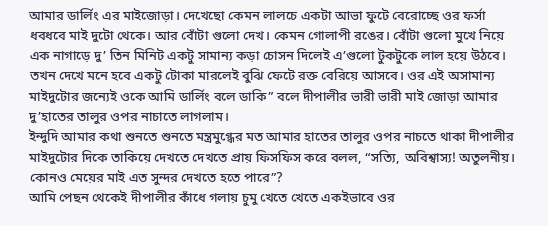আমার ডার্লিং এর মাইজোড়া। দেখেছো কেমন লালচে একটা আভা ফুটে বেরোচ্ছে ওর ফর্সা ধবধবে মাই দুটো থেকে। আর বোঁটা গুলো দেখ। কেমন গোলাপী রঙের। বোঁটা গুলো মুখে নিয়ে এক নাগাড়ে দু’ তিন মিনিট একটু সামান্য কড়া চোসন দিলেই এ’গুলো টুকটুকে লাল হয়ে উঠবে। তখন দেখে মনে হবে একটু টোকা মারলেই বুঝি ফেটে রক্ত বেরিয়ে আসবে। ওর এই অসামান্য মাইদুটোর জন্যেই ওকে আমি ডার্লিং বলে ডাকি” বলে দীপালীর ভারী ভারী মাই জোড়া আমার দু’হাতের তালুর ওপর নাচাতে লাগলাম।
ইন্দুদি আমার কথা শুনতে শুনতে মন্ত্রমুগ্ধের মত আমার হাতের তালুর ওপর নাচতে থাকা দীপালীর মাইদুটোর দিকে তাকিয়ে দেখতে দেখতে প্রায় ফিসফিস করে বলল, “সত্যি, অবিশ্বাস্য! অতুলনীয়। কোনও মেয়ের মাই এত সুন্দর দেখতে হতে পারে”?
আমি পেছন থেকেই দীপালীর কাঁধে গলায় চুমু খেতে খেতে একইভাবে ওর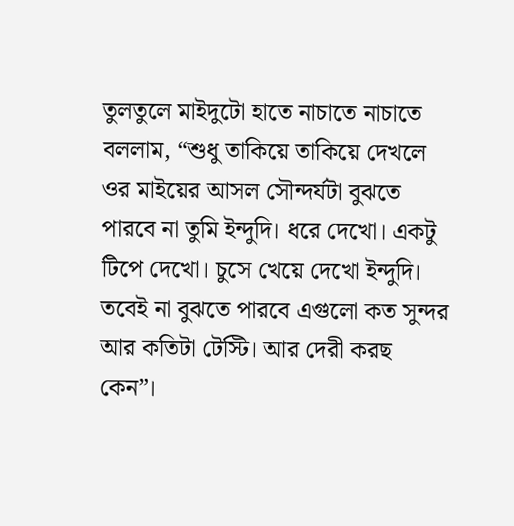তুলতুলে মাইদুটো হাতে নাচাতে নাচাতে বললাম, “শুধু তাকিয়ে তাকিয়ে দেখলে ওর মাইয়ের আসল সৌন্দর্যটা বুঝতে পারবে না তুমি ইন্দুদি। ধরে দেখো। একটু টিপে দেখো। চুসে খেয়ে দেখো ইন্দুদি। তবেই না বুঝতে পারবে এগুলো কত সুন্দর আর কতিটা টেস্টি। আর দেরী করছ কেন”।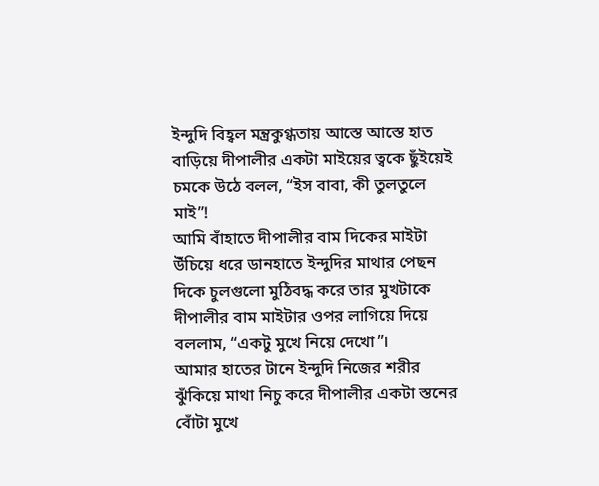ইন্দুদি বিহ্বল মন্ত্রকুগ্ধতায় আস্তে আস্তে হাত বাড়িয়ে দীপালীর একটা মাইয়ের ত্বকে ছুঁইয়েই চমকে উঠে বলল, “ইস বাবা, কী তুলতুলে মাই”!
আমি বাঁহাতে দীপালীর বাম দিকের মাইটা উঁচিয়ে ধরে ডানহাতে ইন্দুদির মাথার পেছন দিকে চুলগুলো মুঠিবদ্ধ করে তার মুখটাকে দীপালীর বাম মাইটার ওপর লাগিয়ে দিয়ে বললাম, “একটু মুখে নিয়ে দেখো”।
আমার হাতের টানে ইন্দুদি নিজের শরীর ঝুঁকিয়ে মাথা নিচু করে দীপালীর একটা স্তনের বোঁটা মুখে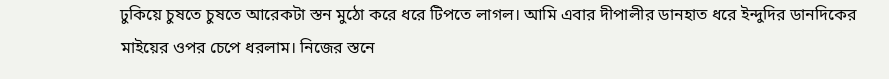ঢুকিয়ে চুষতে চুষতে আরেকটা স্তন মুঠো করে ধরে টিপতে লাগল। আমি এবার দীপালীর ডানহাত ধরে ইন্দুদির ডানদিকের মাইয়ের ওপর চেপে ধরলাম। নিজের স্তনে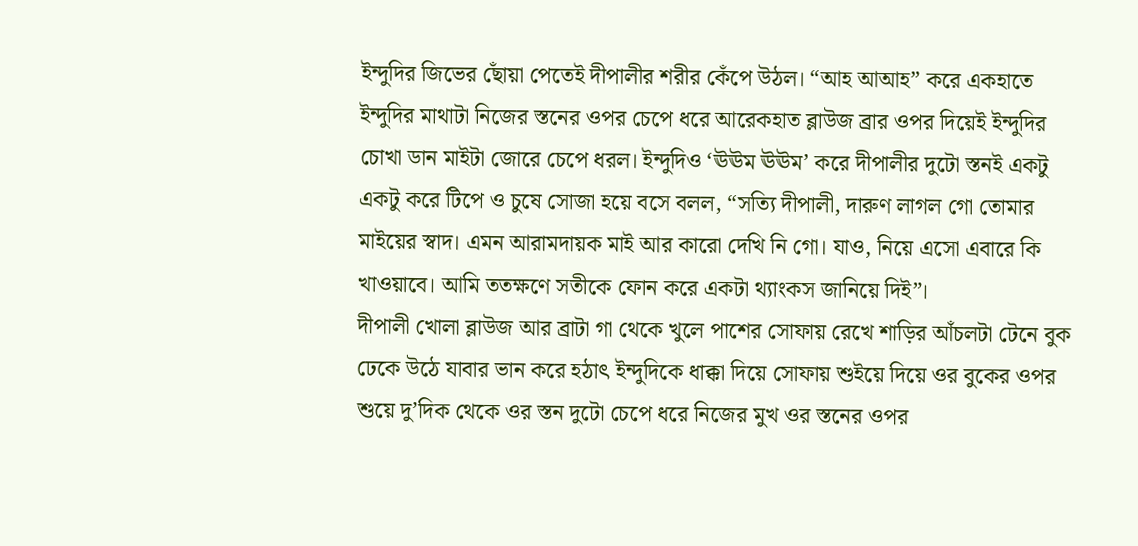ইন্দুদির জিভের ছোঁয়া পেতেই দীপালীর শরীর কেঁপে উঠল। “আহ আআহ” করে একহাতে ইন্দুদির মাথাটা নিজের স্তনের ওপর চেপে ধরে আরেকহাত ব্লাউজ ব্রার ওপর দিয়েই ইন্দুদির চোখা ডান মাইটা জোরে চেপে ধরল। ইন্দুদিও ‘ঊঊম ঊঊম’ করে দীপালীর দুটো স্তনই একটু একটু করে টিপে ও চুষে সোজা হয়ে বসে বলল, “সত্যি দীপালী, দারুণ লাগল গো তোমার মাইয়ের স্বাদ। এমন আরামদায়ক মাই আর কারো দেখি নি গো। যাও, নিয়ে এসো এবারে কি খাওয়াবে। আমি ততক্ষণে সতীকে ফোন করে একটা থ্যাংকস জানিয়ে দিই”।
দীপালী খোলা ব্লাউজ আর ব্রাটা গা থেকে খুলে পাশের সোফায় রেখে শাড়ির আঁচলটা টেনে বুক ঢেকে উঠে যাবার ভান করে হঠাৎ ইন্দুদিকে ধাক্কা দিয়ে সোফায় শুইয়ে দিয়ে ওর বুকের ওপর শুয়ে দু’দিক থেকে ওর স্তন দুটো চেপে ধরে নিজের মুখ ওর স্তনের ওপর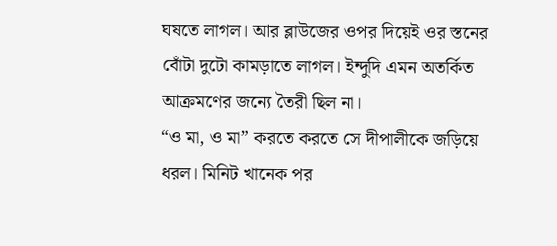ঘষতে লাগল। আর ব্লাউজের ওপর দিয়েই ওর স্তনের বোঁটা দুটো কামড়াতে লাগল। ইন্দুদি এমন অতর্কিত আক্রমণের জন্যে তৈরী ছিল না।
“ও মা, ও মা” করতে করতে সে দীপালীকে জড়িয়ে ধরল। মিনিট খানেক পর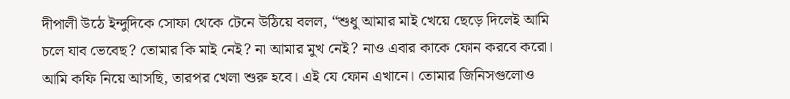দীপালী উঠে ইন্দুদিকে সোফা থেকে টেনে উঠিয়ে বলল, “শুধু আমার মাই খেয়ে ছেড়ে দিলেই আমি চলে যাব ভেবেছ? তোমার কি মাই নেই? না আমার মুখ নেই? নাও এবার কাকে ফোন করবে করো। আমি কফি নিয়ে আসছি, তারপর খেলা শুরু হবে। এই যে ফোন এখানে। তোমার জিনিসগুলোও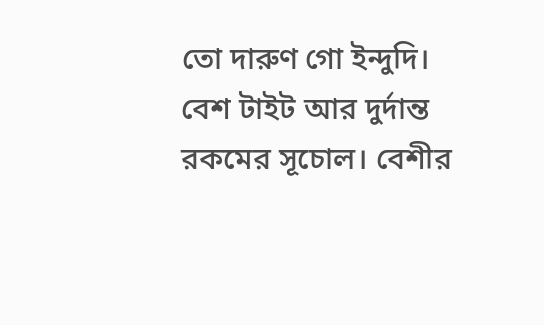তো দারুণ গো ইন্দুদি। বেশ টাইট আর দুর্দান্ত রকমের সূচোল। বেশীর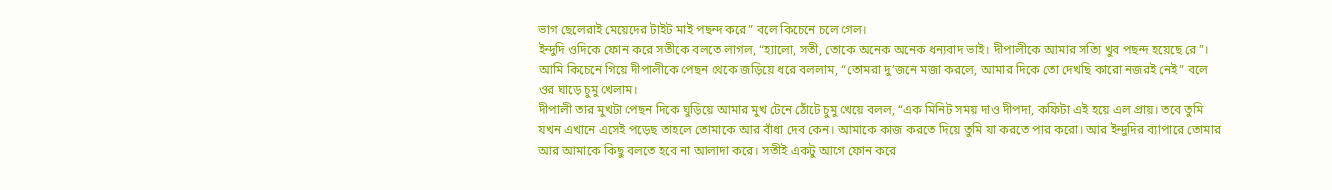ভাগ ছেলেরাই মেয়েদের টাইট মাই পছন্দ করে” বলে কিচেনে চলে গেল।
ইন্দুদি ওদিকে ফোন করে সতীকে বলতে লাগল, “হ্যালো, সতী, তোকে অনেক অনেক ধন্যবাদ ভাই। দীপালীকে আমার সত্যি খুব পছন্দ হয়েছে রে”।
আমি কিচেনে গিয়ে দীপালীকে পেছন থেকে জড়িয়ে ধরে বললাম, “তোমরা দু’জনে মজা করলে, আমার দিকে তো দেখছি কারো নজরই নেই” বলে ওর ঘাড়ে চুমু খেলাম।
দীপালী তার মুখটা পেছন দিকে ঘুড়িয়ে আমার মুখ টেনে ঠোঁটে চুমু খেয়ে বলল, “এক মিনিট সময় দাও দীপদা, কফিটা এই হয়ে এল প্রায়। তবে তুমি যখন এখানে এসেই পড়েছ তাহলে তোমাকে আর বাঁধা দেব কেন। আমাকে কাজ করতে দিয়ে তুমি যা করতে পার করো। আর ইন্দুদির ব্যাপারে তোমার আর আমাকে কিছু বলতে হবে না আলাদা করে। সতীই একটু আগে ফোন করে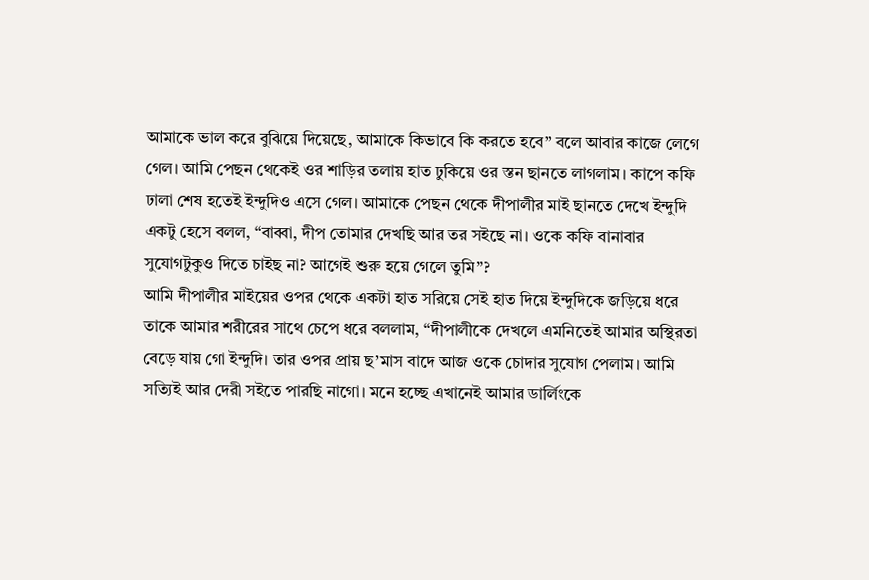আমাকে ভাল করে বুঝিয়ে দিয়েছে, আমাকে কিভাবে কি করতে হবে” বলে আবার কাজে লেগে গেল। আমি পেছন থেকেই ওর শাড়ির তলায় হাত ঢুকিয়ে ওর স্তন ছানতে লাগলাম। কাপে কফি ঢালা শেষ হতেই ইন্দুদিও এসে গেল। আমাকে পেছন থেকে দীপালীর মাই ছানতে দেখে ইন্দুদি একটু হেসে বলল, “বাব্বা, দীপ তোমার দেখছি আর তর সইছে না। ওকে কফি বানাবার সুযোগটুকুও দিতে চাইছ না? আগেই শুরু হয়ে গেলে তুমি”?
আমি দীপালীর মাইয়ের ওপর থেকে একটা হাত সরিয়ে সেই হাত দিয়ে ইন্দুদিকে জড়িয়ে ধরে তাকে আমার শরীরের সাথে চেপে ধরে বললাম, “দীপালীকে দেখলে এমনিতেই আমার অস্থিরতা বেড়ে যায় গো ইন্দুদি। তার ওপর প্রায় ছ’মাস বাদে আজ ওকে চোদার সুযোগ পেলাম। আমি সত্যিই আর দেরী সইতে পারছি নাগো। মনে হচ্ছে এখানেই আমার ডার্লিংকে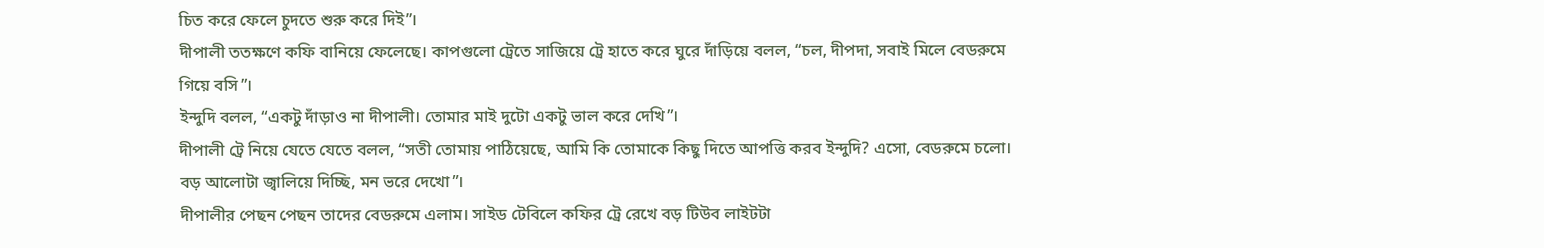চিত করে ফেলে চুদতে শুরু করে দিই”।
দীপালী ততক্ষণে কফি বানিয়ে ফেলেছে। কাপগুলো ট্রেতে সাজিয়ে ট্রে হাতে করে ঘুরে দাঁড়িয়ে বলল, “চল, দীপদা, সবাই মিলে বেডরুমে গিয়ে বসি”।
ইন্দুদি বলল, “একটু দাঁড়াও না দীপালী। তোমার মাই দুটো একটু ভাল করে দেখি”।
দীপালী ট্রে নিয়ে যেতে যেতে বলল, “সতী তোমায় পাঠিয়েছে, আমি কি তোমাকে কিছু দিতে আপত্তি করব ইন্দুদি? এসো, বেডরুমে চলো। বড় আলোটা জ্বালিয়ে দিচ্ছি, মন ভরে দেখো”।
দীপালীর পেছন পেছন তাদের বেডরুমে এলাম। সাইড টেবিলে কফির ট্রে রেখে বড় টিউব লাইটটা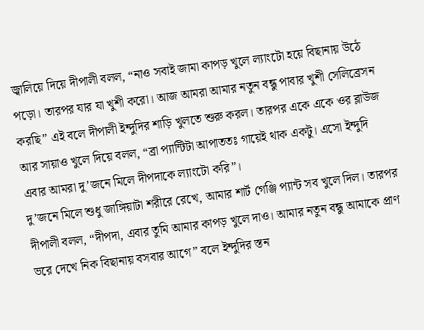জ্বালিয়ে দিয়ে দীপালী বলল, “নাও সবাই জামা কাপড় খুলে ল্যাংটো হয়ে বিছানায় উঠে পড়ো। তারপর যার যা খুশী করো। আজ আমরা আমার নতুন বন্ধু পাবার খুশী সেলিব্রেসন করছি” এই বলে দীপালী ইন্দুদির শাড়ি খুলতে শুরু করল। তারপর একে একে ওর ব্লাউজ আর সায়াও খুলে দিয়ে বলল, “ব্রা প্যান্টিটা আপাততঃ গায়েই থাক একটু। এসো ইন্দুদি এবার আমরা দু’জনে মিলে দীপদাকে ল্যাংটো করি”।
দু’জনে মিলে শুধু জাঙ্গিয়াটা শরীরে রেখে, আমার শার্ট গেঞ্জি প্যান্ট সব খুলে দিল। তারপর দীপালী বলল, “দীপদা, এবার তুমি আমার কাপড় খুলে দাও। আমার নতুন বন্ধু আমাকে প্রাণ ভরে দেখে নিক বিছানায় বসবার আগে” বলে ইন্দুদির স্তন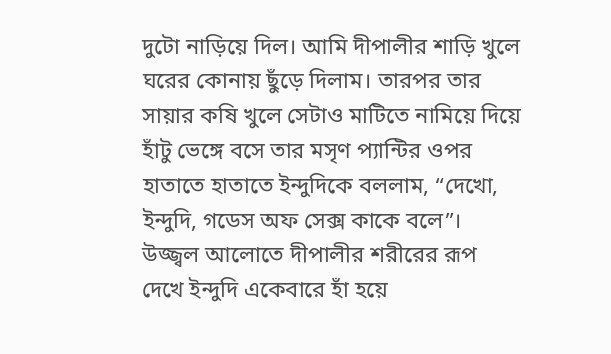দুটো নাড়িয়ে দিল। আমি দীপালীর শাড়ি খুলে ঘরের কোনায় ছুঁড়ে দিলাম। তারপর তার সায়ার কষি খুলে সেটাও মাটিতে নামিয়ে দিয়ে হাঁটু ভেঙ্গে বসে তার মসৃণ প্যান্টির ওপর হাতাতে হাতাতে ইন্দুদিকে বললাম, “দেখো, ইন্দুদি, গডেস অফ সেক্স কাকে বলে”।
উজ্জ্বল আলোতে দীপালীর শরীরের রূপ দেখে ইন্দুদি একেবারে হাঁ হয়ে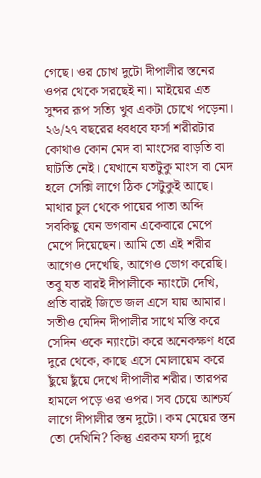গেছে। ওর চোখ দুটো দীপালীর স্তনের ওপর থেকে সরছেই না। মাইয়ের এত সুন্দর রূপ সত্যি খুব একটা চোখে পড়েনা। ২৬/২৭ বছরের ধবধবে ফর্সা শরীরটার কোথাও কোন মেদ বা মাংসের বাড়তি বা ঘাটতি নেই। যেখানে যতটুকু মাংস বা মেদ হলে সেক্সি লাগে ঠিক সেটুকুই আছে। মাথার চুল থেকে পায়ের পাতা অব্দি সবকিছু যেন ভগবান একেবারে মেপে মেপে দিয়েছেন। আমি তো এই শরীর আগেও দেখেছি, আগেও ভোগ করেছি। তবু যত বারই দীপালীকে ন্যাংটো দেখি, প্রতি বারই জিভে জল এসে যায় আমার। সতীও যেদিন দীপালীর সাথে মস্তি করে সেদিন ওকে ন্যাংটো করে অনেকক্ষণ ধরে দুরে থেকে, কাছে এসে মোলায়েম করে ছুঁয়ে ছুঁয়ে দেখে দীপালীর শরীর। তারপর হামলে পড়ে ওর ওপর। সব চেয়ে আশ্চর্য লাগে দীপালীর স্তন দুটো। কম মেয়ের স্তন তো দেখিনি? কিন্তু এরকম ফর্সা দুধে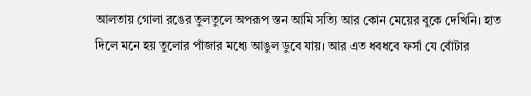আলতায় গোলা রঙের তুলতুলে অপরূপ স্তন আমি সত্যি আর কোন মেয়ের বুকে দেখিনি। হাত দিলে মনে হয় তুলোর পাঁজার মধ্যে আঙুল ডুবে যায়। আর এত ধবধবে ফর্সা যে বোঁটার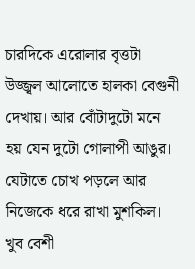চারদিকে এরোলার বৃত্তটা উজ্জ্বল আলোতে হালকা বেগুনী দেখায়। আর বোঁটাদুটো মনে হয় যেন দুটো গোলাপী আঙুর। যেটাতে চোখ পড়লে আর নিজেকে ধরে রাখা মুশকিল। খুব বেশী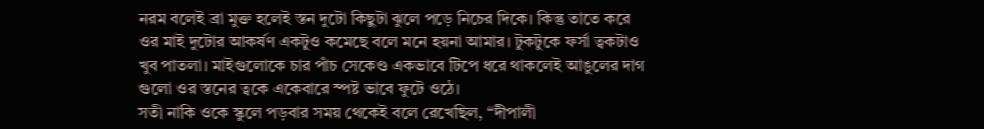নরম বলেই ব্রা মুক্ত হলেই স্তন দুটো কিছুটা ঝুলে পড়ে নিচের দিকে। কিন্তু তাতে করে ওর মাই দুটোর আকর্ষণ একটুও কমেছে বলে মনে হয়না আমার। টুকটুকে ফর্সা ত্বকটাও খুব পাতলা। মাইগুলোকে চার পাঁচ সেকেণ্ড একভাবে টিপে ধরে থাকলেই আঙুলের দাগ গুলো ওর স্তনের ত্বকে একেবারে স্পষ্ট ভাবে ফুটে ওঠে।
সতী নাকি ওকে স্কুলে পড়বার সময় থেকেই বলে রেখেছিল, “দীপালী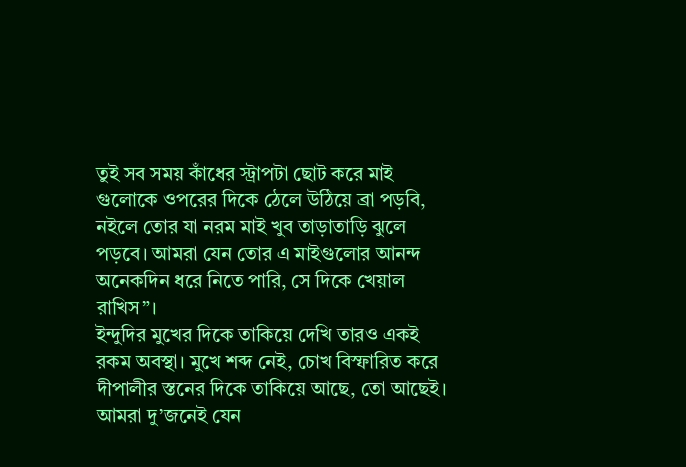তুই সব সময় কাঁধের স্ট্রাপটা ছোট করে মাই গুলোকে ওপরের দিকে ঠেলে উঠিয়ে ব্রা পড়বি, নইলে তোর যা নরম মাই খুব তাড়াতাড়ি ঝুলে পড়বে। আমরা যেন তোর এ মাইগুলোর আনন্দ অনেকদিন ধরে নিতে পারি, সে দিকে খেয়াল রাখিস”।
ইন্দুদির মুখের দিকে তাকিয়ে দেখি তারও একই রকম অবস্থা। মুখে শব্দ নেই, চোখ বিস্ফারিত করে দীপালীর স্তনের দিকে তাকিয়ে আছে, তো আছেই। আমরা দু’জনেই যেন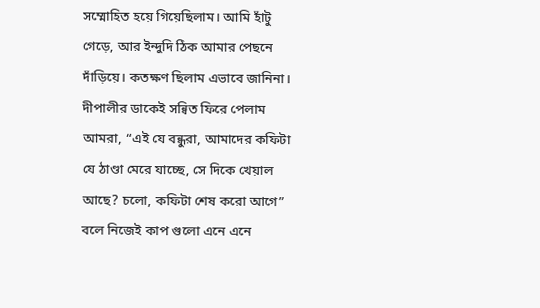সম্মোহিত হয়ে গিয়েছিলাম। আমি হাঁটু গেড়ে, আর ইন্দুদি ঠিক আমার পেছনে দাঁড়িয়ে। কতক্ষণ ছিলাম এভাবে জানিনা।
দীপালীর ডাকেই সন্বিত ফিরে পেলাম আমরা, “এই যে বন্ধুরা, আমাদের কফিটা যে ঠাণ্ডা মেরে যাচ্ছে, সে দিকে খেয়াল আছে? চলো, কফিটা শেষ করো আগে” বলে নিজেই কাপ গুলো এনে এনে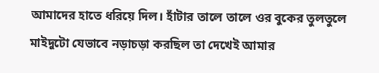আমাদের হাতে ধরিয়ে দিল। হাঁটার তালে তালে ওর বুকের তুলতুলে মাইদুটো যেভাবে নড়াচড়া করছিল তা দেখেই আমার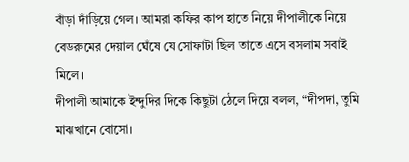বাঁড়া দাঁড়িয়ে গেল। আমরা কফির কাপ হাতে নিয়ে দীপালীকে নিয়ে বেডরুমের দেয়াল ঘেঁষে যে সোফাটা ছিল তাতে এসে বসলাম সবাই মিলে।
দীপালী আমাকে ইন্দুদির দিকে কিছুটা ঠেলে দিয়ে বলল, “দীপদা, তুমি মাঝখানে বোসো।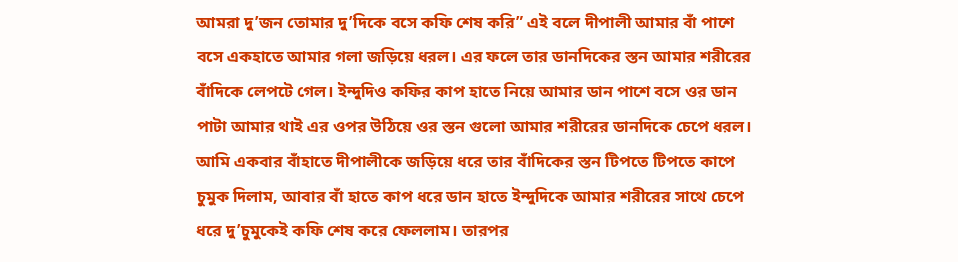আমরা দু’জন তোমার দু’দিকে বসে কফি শেষ করি” এই বলে দীপালী আমার বাঁ পাশে বসে একহাতে আমার গলা জড়িয়ে ধরল। এর ফলে তার ডানদিকের স্তন আমার শরীরের বাঁদিকে লেপটে গেল। ইন্দুদিও কফির কাপ হাতে নিয়ে আমার ডান পাশে বসে ওর ডান পাটা আমার থাই এর ওপর উঠিয়ে ওর স্তন গুলো আমার শরীরের ডানদিকে চেপে ধরল। আমি একবার বাঁহাতে দীপালীকে জড়িয়ে ধরে তার বাঁদিকের স্তন টিপতে টিপতে কাপে চুমুক দিলাম, আবার বাঁ হাতে কাপ ধরে ডান হাতে ইন্দুদিকে আমার শরীরের সাথে চেপে ধরে দু’চুমুকেই কফি শেষ করে ফেললাম। তারপর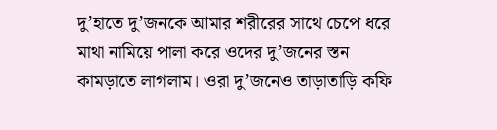দু’হাতে দু’জনকে আমার শরীরের সাথে চেপে ধরে মাথা নামিয়ে পালা করে ওদের দু’জনের স্তন কামড়াতে লাগলাম। ওরা দু’জনেও তাড়াতাড়ি কফি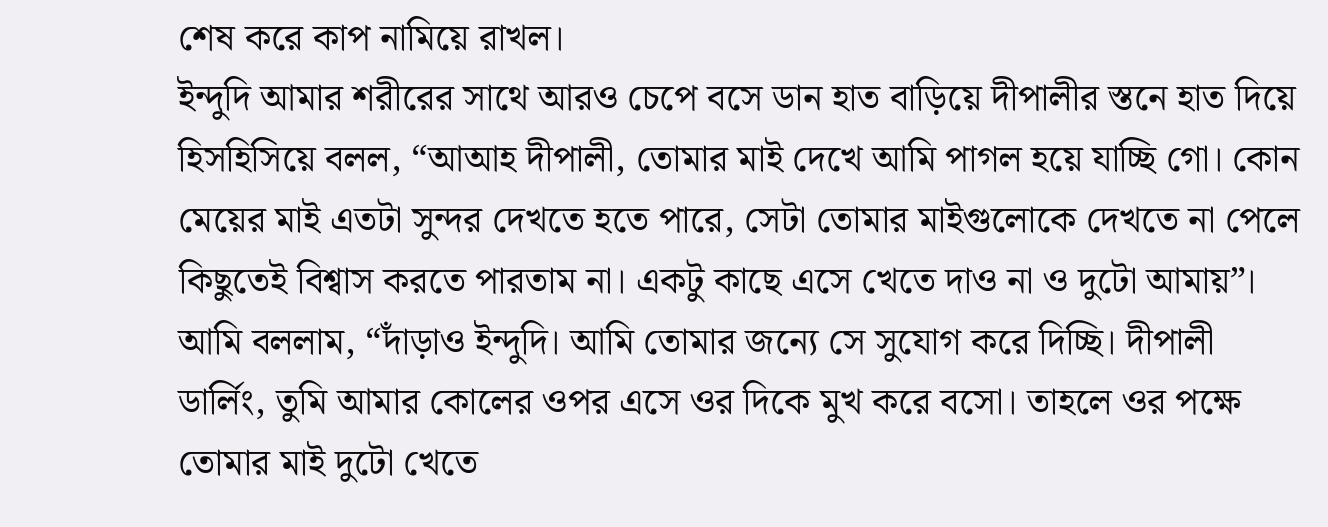শেষ করে কাপ নামিয়ে রাখল।
ইন্দুদি আমার শরীরের সাথে আরও চেপে বসে ডান হাত বাড়িয়ে দীপালীর স্তনে হাত দিয়ে হিসহিসিয়ে বলল, “আআহ দীপালী, তোমার মাই দেখে আমি পাগল হয়ে যাচ্ছি গো। কোন মেয়ের মাই এতটা সুন্দর দেখতে হতে পারে, সেটা তোমার মাইগুলোকে দেখতে না পেলে কিছুতেই বিশ্বাস করতে পারতাম না। একটু কাছে এসে খেতে দাও না ও দুটো আমায়”।
আমি বললাম, “দাঁড়াও ইন্দুদি। আমি তোমার জন্যে সে সুযোগ করে দিচ্ছি। দীপালী ডার্লিং, তুমি আমার কোলের ওপর এসে ওর দিকে মুখ করে বসো। তাহলে ওর পক্ষে তোমার মাই দুটো খেতে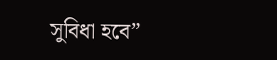সুবিধা হবে”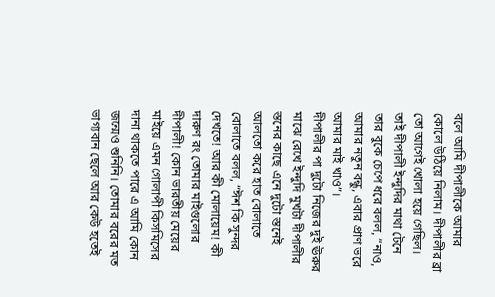বলে আমি দীপালীকে আমার কোলে উঠিয়ে নিলাম। দীপালীর ব্রা তো আগেই খোলা হয়ে গেছিল। তাই দীপালী ইন্দুদির মাথা টেনে তার বুকে চেপে ধরে বলল, “নাও, আমার নতুন বন্ধু, এবার প্রাণ ভরে আমার মাই খাও”।
দীপালীর পা দুটো নিজের দুই ঊরুর মাঝে রেখে ইন্দুদি মুখটা দীপালীর স্তনের কাছে এনে দুটো স্তনেই আলতো করে হাত বোলাতে বোলাতে বলল, “ঈশ কি সুন্দর দেখতে! আর কী মোলায়েম! কী দারুণ রং তোমার মাইগুলোর দীপালী! কোন ভারতীয় মেয়ের মাইয়ে এমন গোলাপী কিসমিসের দানা থাকতে পারে এ আমি কোন জন্মেও শুনিনি। তোমার বরের মত ভাগ্যবান ছেলে আর কেউ হতেই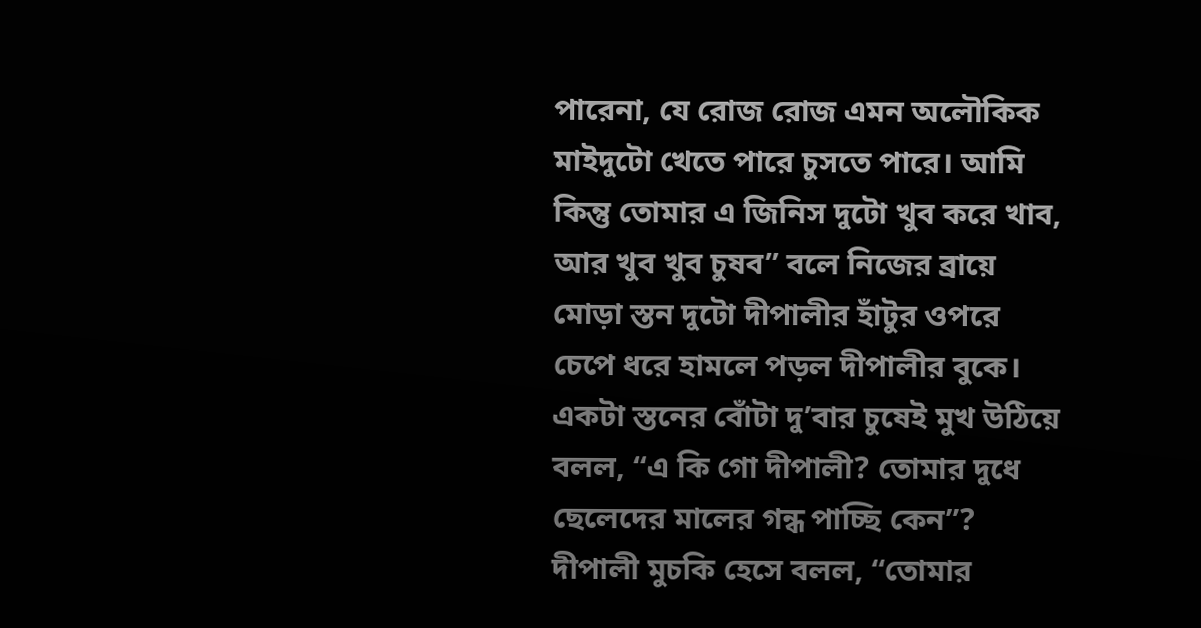পারেনা, যে রোজ রোজ এমন অলৌকিক মাইদুটো খেতে পারে চুসতে পারে। আমি কিন্তু তোমার এ জিনিস দুটো খুব করে খাব, আর খুব খুব চুষব” বলে নিজের ব্রায়ে মোড়া স্তন দুটো দীপালীর হাঁটুর ওপরে চেপে ধরে হামলে পড়ল দীপালীর বুকে। একটা স্তনের বোঁটা দু’বার চুষেই মুখ উঠিয়ে বলল, “এ কি গো দীপালী? তোমার দুধে ছেলেদের মালের গন্ধ পাচ্ছি কেন”?
দীপালী মুচকি হেসে বলল, “তোমার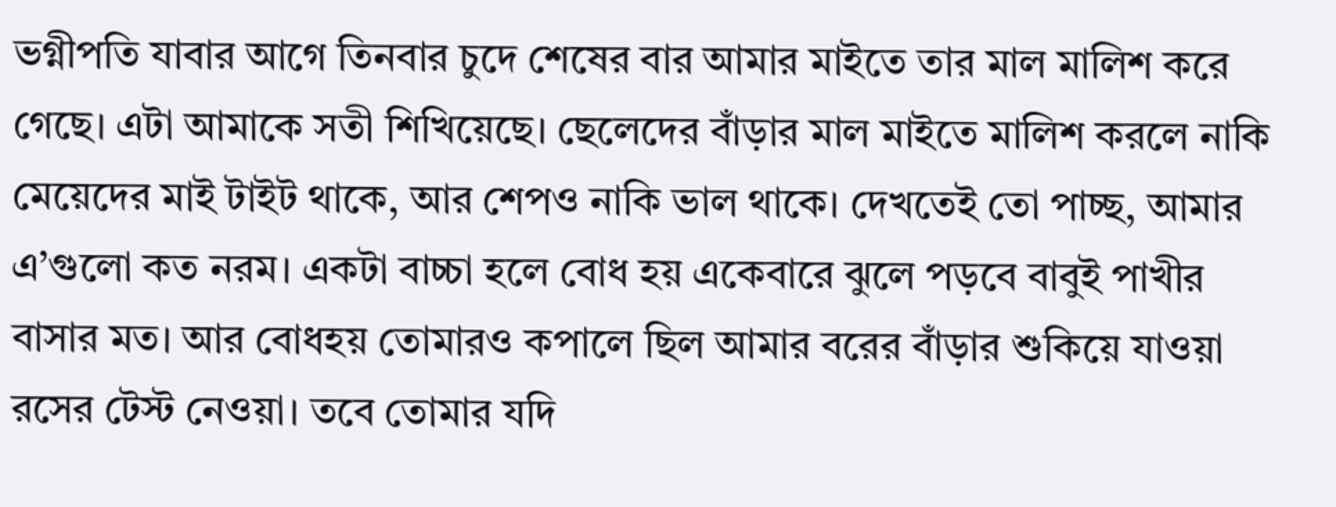ভগ্নীপতি যাবার আগে তিনবার চুদে শেষের বার আমার মাইতে তার মাল মালিশ করে গেছে। এটা আমাকে সতী শিখিয়েছে। ছেলেদের বাঁড়ার মাল মাইতে মালিশ করলে নাকি মেয়েদের মাই টাইট থাকে, আর শেপও নাকি ভাল থাকে। দেখতেই তো পাচ্ছ, আমার এ’গুলো কত নরম। একটা বাচ্চা হলে বোধ হয় একেবারে ঝুলে পড়বে বাবুই পাখীর বাসার মত। আর বোধহয় তোমারও কপালে ছিল আমার বরের বাঁড়ার শুকিয়ে যাওয়া রসের টেস্ট নেওয়া। তবে তোমার যদি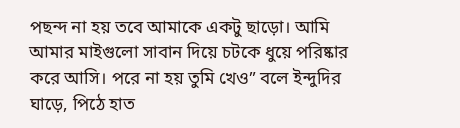পছন্দ না হয় তবে আমাকে একটু ছাড়ো। আমি আমার মাইগুলো সাবান দিয়ে চটকে ধুয়ে পরিষ্কার করে আসি। পরে না হয় তুমি খেও” বলে ইন্দুদির ঘাড়ে, পিঠে হাত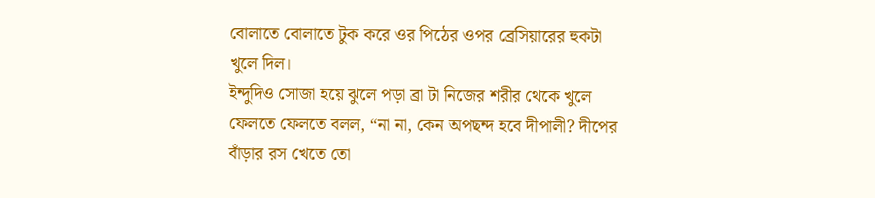বোলাতে বোলাতে টুক করে ওর পিঠের ওপর ব্রেসিয়ারের হুকটা খুলে দিল।
ইন্দুদিও সোজা হয়ে ঝুলে পড়া ব্রা টা নিজের শরীর থেকে খুলে ফেলতে ফেলতে বলল, “না না, কেন অপছন্দ হবে দীপালী? দীপের বাঁড়ার রস খেতে তো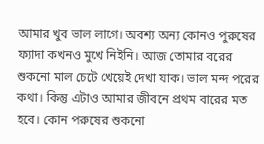আমার খুব ভাল লাগে। অবশ্য অন্য কোনও পুরুষের ফ্যাদা কখনও মুখে নিইনি। আজ তোমার বরের শুকনো মাল চেটে খেয়েই দেখা যাক। ভাল মন্দ পরের কথা। কিন্তু এটাও আমার জীবনে প্রথম বারের মত হবে। কোন পরুষের শুকনো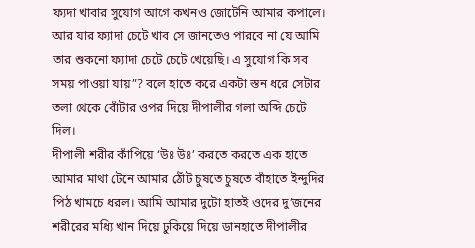ফ্যদা খাবার সুযোগ আগে কখনও জোটেনি আমার কপালে। আর যার ফ্যাদা চেটে খাব সে জানতেও পারবে না যে আমি তার শুকনো ফ্যাদা চেটে চেটে খেয়েছি। এ সুযোগ কি সব সময় পাওয়া যায়”? বলে হাতে করে একটা স্তন ধরে সেটার তলা থেকে বোঁটার ওপর দিয়ে দীপালীর গলা অব্দি চেটে দিল।
দীপালী শরীর কাঁপিয়ে ‘উঃ উঃ’ করতে করতে এক হাতে আমার মাথা টেনে আমার ঠোঁট চুষতে চুষতে বাঁহাতে ইন্দুদির পিঠ খামচে ধরল। আমি আমার দুটো হাতই ওদের দু’জনের শরীরের মধ্যি খান দিয়ে ঢুকিয়ে দিয়ে ডানহাতে দীপালীর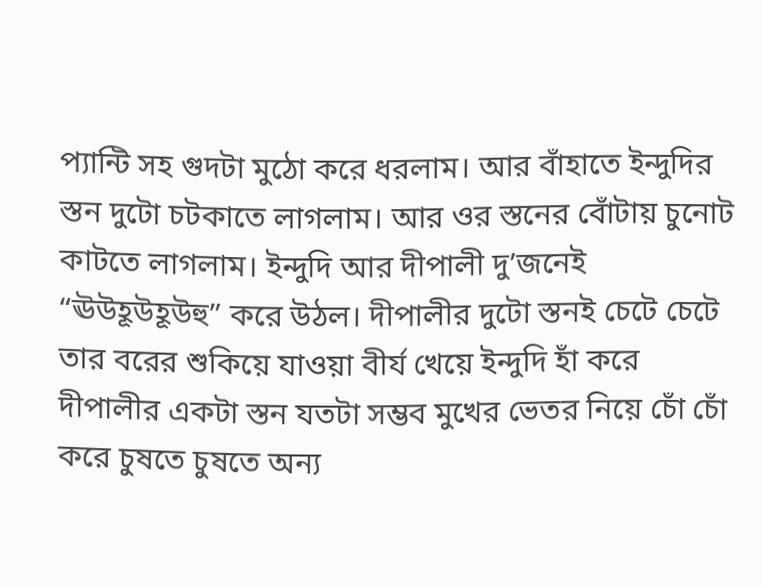প্যান্টি সহ গুদটা মুঠো করে ধরলাম। আর বাঁহাতে ইন্দুদির স্তন দুটো চটকাতে লাগলাম। আর ওর স্তনের বোঁটায় চুনোট কাটতে লাগলাম। ইন্দুদি আর দীপালী দু’জনেই “ঊউহূউহূউহু” করে উঠল। দীপালীর দুটো স্তনই চেটে চেটে তার বরের শুকিয়ে যাওয়া বীর্য খেয়ে ইন্দুদি হাঁ করে দীপালীর একটা স্তন যতটা সম্ভব মুখের ভেতর নিয়ে চোঁ চোঁ করে চুষতে চুষতে অন্য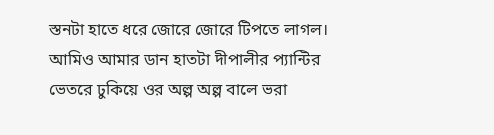স্তনটা হাতে ধরে জোরে জোরে টিপতে লাগল। আমিও আমার ডান হাতটা দীপালীর প্যান্টির ভেতরে ঢুকিয়ে ওর অল্প অল্প বালে ভরা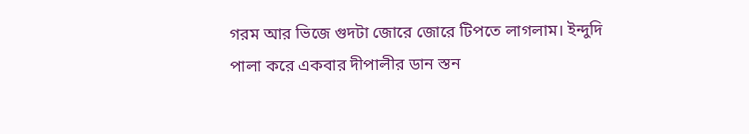গরম আর ভিজে গুদটা জোরে জোরে টিপতে লাগলাম। ইন্দুদি পালা করে একবার দীপালীর ডান স্তন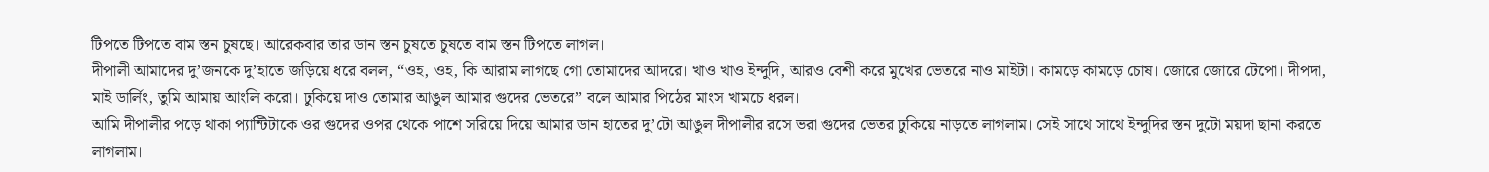টিপতে টিপতে বাম স্তন চুষছে। আরেকবার তার ডান স্তন চুষতে চুষতে বাম স্তন টিপতে লাগল।
দীপালী আমাদের দু’জনকে দু’হাতে জড়িয়ে ধরে বলল, “ওহ, ওহ, কি আরাম লাগছে গো তোমাদের আদরে। খাও খাও ইন্দুদি, আরও বেশী করে মুখের ভেতরে নাও মাইটা। কামড়ে কামড়ে চোষ। জোরে জোরে টেপো। দীপদা, মাই ডার্লিং, তুমি আমায় আংলি করো। ঢুকিয়ে দাও তোমার আঙুল আমার গুদের ভেতরে” বলে আমার পিঠের মাংস খামচে ধরল।
আমি দীপালীর পড়ে থাকা প্যান্টিটাকে ওর গুদের ওপর থেকে পাশে সরিয়ে দিয়ে আমার ডান হাতের দু’টো আঙুল দীপালীর রসে ভরা গুদের ভেতর ঢুকিয়ে নাড়তে লাগলাম। সেই সাথে সাথে ইন্দুদির স্তন দুটো ময়দা ছানা করতে লাগলাম।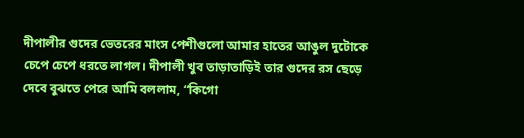দীপালীর গুদের ভেতরের মাংস পেশীগুলো আমার হাতের আঙুল দুটোকে চেপে চেপে ধরতে লাগল। দীপালী খুব তাড়াতাড়িই তার গুদের রস ছেড়ে দেবে বুঝতে পেরে আমি বললাম, “কিগো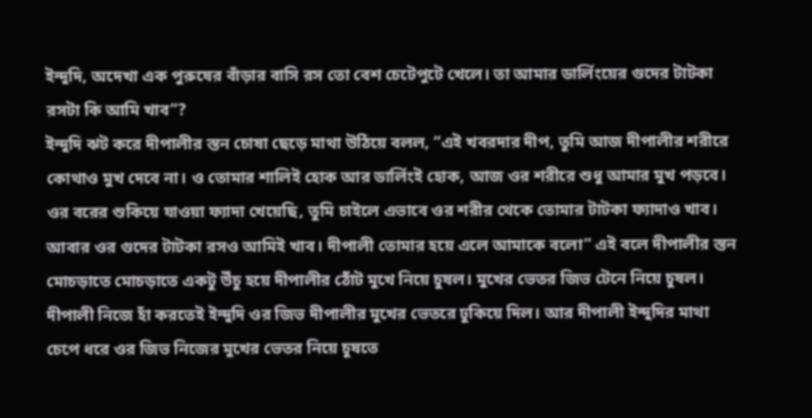ইন্দুদি, অদেখা এক পুরুষের বাঁড়ার বাসি রস তো বেশ চেটেপুটে খেলে। তা আমার ডার্লিংয়ের গুদের টাটকা রসটা কি আমি খাব”?
ইন্দুদি ঝট করে দীপালীর স্তন চোষা ছেড়ে মাথা উঠিয়ে বলল, “এই খবরদার দীপ, তুমি আজ দীপালীর শরীরে কোথাও মুখ দেবে না। ও তোমার শালিই হোক আর ডার্লিংই হোক, আজ ওর শরীরে শুধু আমার মুখ পড়বে। ওর বরের শুকিয়ে যাওয়া ফ্যাদা খেয়েছি, তুমি চাইলে এভাবে ওর শরীর থেকে তোমার টাটকা ফ্যাদাও খাব। আবার ওর গুদের টাটকা রসও আমিই খাব। দীপালী তোমার হয়ে এলে আমাকে বলো” এই বলে দীপালীর স্তন মোচড়াতে মোচড়াতে একটু উঁচু হয়ে দীপালীর ঠোঁট মুখে নিয়ে চুষল। মুখের ভেতর জিভ টেনে নিয়ে চুষল। দীপালী নিজে হাঁ করতেই ইন্দুদি ওর জিভ দীপালীর মুখের ভেতরে ঢুকিয়ে দিল। আর দীপালী ইন্দুদির মাথা চেপে ধরে ওর জিভ নিজের মুখের ভেতর নিয়ে চুষতে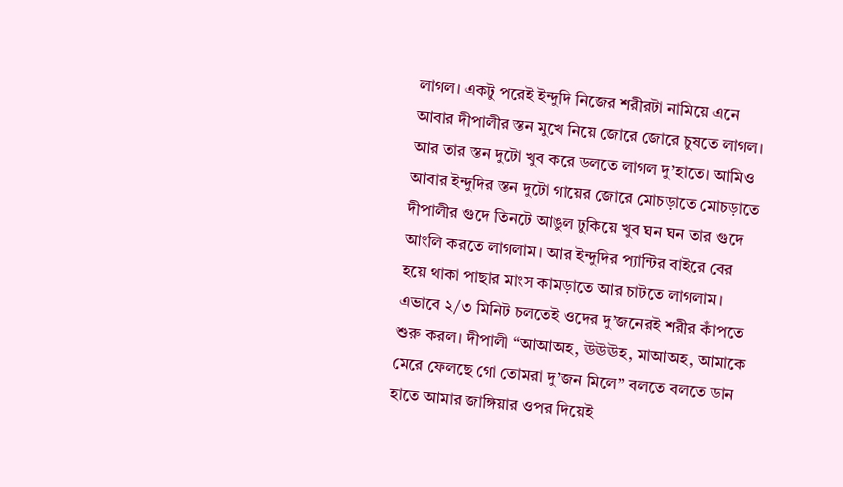লাগল। একটু পরেই ইন্দুদি নিজের শরীরটা নামিয়ে এনে আবার দীপালীর স্তন মুখে নিয়ে জোরে জোরে চুষতে লাগল। আর তার স্তন দুটো খুব করে ডলতে লাগল দু’হাতে। আমিও আবার ইন্দুদির স্তন দুটো গায়ের জোরে মোচড়াতে মোচড়াতে দীপালীর গুদে তিনটে আঙুল ঢুকিয়ে খুব ঘন ঘন তার গুদে আংলি করতে লাগলাম। আর ইন্দুদির প্যান্টির বাইরে বের হয়ে থাকা পাছার মাংস কামড়াতে আর চাটতে লাগলাম।
এভাবে ২/৩ মিনিট চলতেই ওদের দু’জনেরই শরীর কাঁপতে শুরু করল। দীপালী “আআঅহ, ঊঊঊহ, মাআঅহ, আমাকে মেরে ফেলছে গো তোমরা দু’জন মিলে” বলতে বলতে ডান হাতে আমার জাঙ্গিয়ার ওপর দিয়েই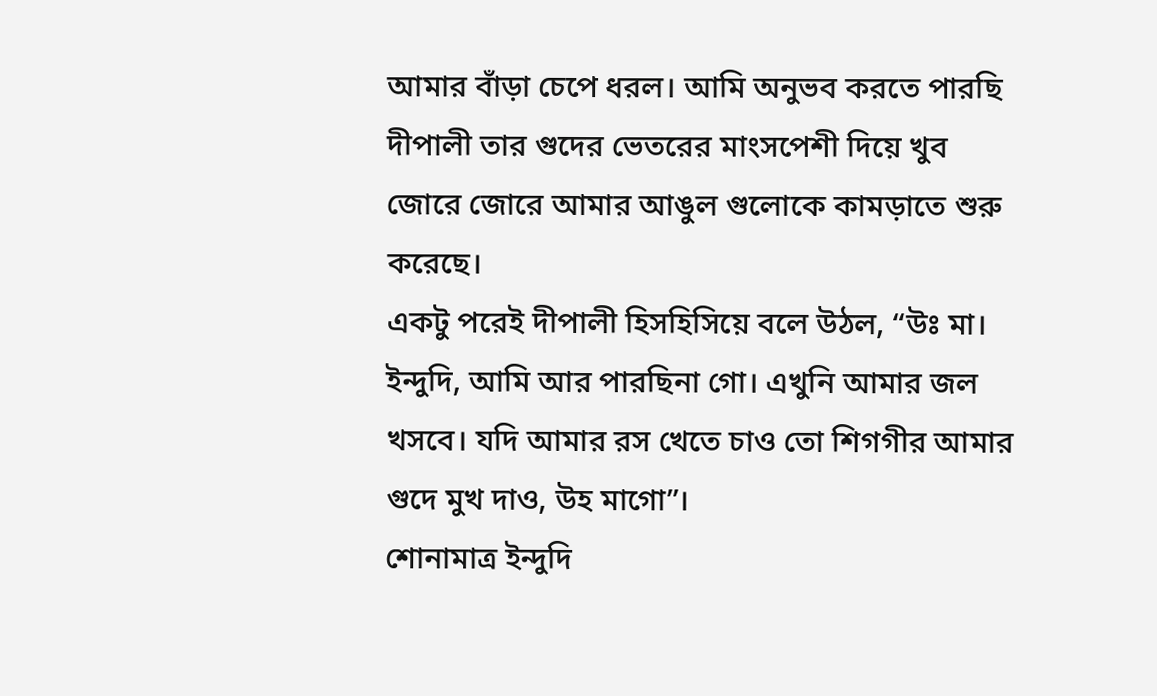আমার বাঁড়া চেপে ধরল। আমি অনুভব করতে পারছি দীপালী তার গুদের ভেতরের মাংসপেশী দিয়ে খুব জোরে জোরে আমার আঙুল গুলোকে কামড়াতে শুরু করেছে।
একটু পরেই দীপালী হিসহিসিয়ে বলে উঠল, “উঃ মা। ইন্দুদি, আমি আর পারছিনা গো। এখুনি আমার জল খসবে। যদি আমার রস খেতে চাও তো শিগগীর আমার গুদে মুখ দাও, উহ মাগো”।
শোনামাত্র ইন্দুদি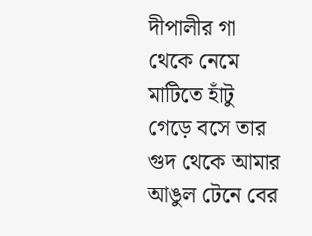দীপালীর গা থেকে নেমে মাটিতে হাঁটু গেড়ে বসে তার গুদ থেকে আমার আঙুল টেনে বের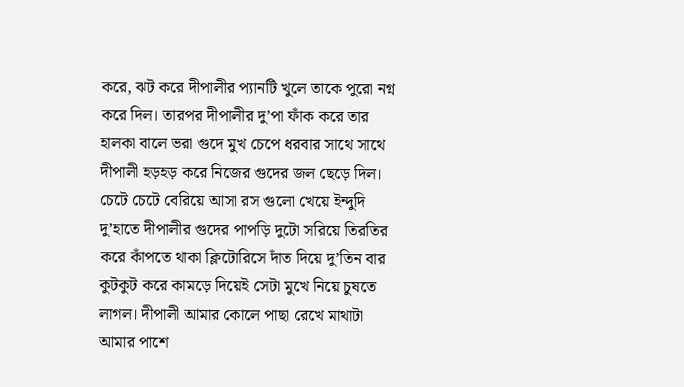করে, ঝট করে দীপালীর প্যানটি খুলে তাকে পুরো নগ্ন করে দিল। তারপর দীপালীর দু’পা ফাঁক করে তার হালকা বালে ভরা গুদে মুখ চেপে ধরবার সাথে সাথে দীপালী হড়হড় করে নিজের গুদের জল ছেড়ে দিল। চেটে চেটে বেরিয়ে আসা রস গুলো খেয়ে ইন্দুদি দু’হাতে দীপালীর গুদের পাপড়ি দুটো সরিয়ে তিরতির করে কাঁপতে থাকা ক্লিটোরিসে দাঁত দিয়ে দু’তিন বার কুটকুট করে কামড়ে দিয়েই সেটা মুখে নিয়ে চুষতে লাগল। দীপালী আমার কোলে পাছা রেখে মাথাটা আমার পাশে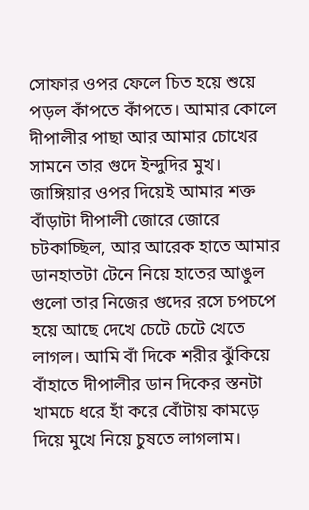সোফার ওপর ফেলে চিত হয়ে শুয়ে পড়ল কাঁপতে কাঁপতে। আমার কোলে দীপালীর পাছা আর আমার চোখের সামনে তার গুদে ইন্দুদির মুখ। জাঙ্গিয়ার ওপর দিয়েই আমার শক্ত বাঁড়াটা দীপালী জোরে জোরে চটকাচ্ছিল, আর আরেক হাতে আমার ডানহাতটা টেনে নিয়ে হাতের আঙুল গুলো তার নিজের গুদের রসে চপচপে হয়ে আছে দেখে চেটে চেটে খেতে লাগল। আমি বাঁ দিকে শরীর ঝুঁকিয়ে বাঁহাতে দীপালীর ডান দিকের স্তনটা খামচে ধরে হাঁ করে বোঁটায় কামড়ে দিয়ে মুখে নিয়ে চুষতে লাগলাম।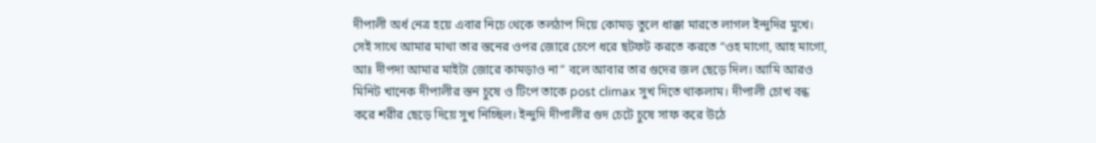দীপালী অর্ধ নেত্র হয়ে এবার নিচে থেকে তলঠাপ দিয়ে কোমড় তুলে ধাক্কা মারতে লাগল ইন্দুদির মুখে। সেই সাথে আমার মাথা তার স্তনের ওপর জোরে চেপে ধরে ছটফট করতে করতে “ওহ মাগো, আহ মাগো, আঃ দীপদা আমার মাইটা জোরে কামড়াও না” বলে আবার তার গুদের জল ছেড়ে দিল। আমি আরও মিনিট খানেক দীপালীর স্তন চুষে ও টিপে তাকে post climax সুখ দিতে থাকলাম। দীপালী চোখ বন্ধ করে শরীর ছেড়ে দিয়ে সুখ নিচ্ছিল। ইন্দুদি দীপালীর গুদ চেটে চুষে সাফ করে উঠে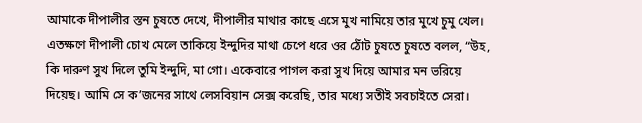আমাকে দীপালীর স্তন চুষতে দেখে, দীপালীর মাথার কাছে এসে মুখ নামিয়ে তার মুখে চুমু খেল।
এতক্ষণে দীপালী চোখ মেলে তাকিয়ে ইন্দুদির মাথা চেপে ধরে ওর ঠোঁট চুষতে চুষতে বলল, “উহ, কি দারুণ সুখ দিলে তুমি ইন্দুদি, মা গো। একেবারে পাগল করা সুখ দিয়ে আমার মন ভরিয়ে দিয়েছ। আমি সে ক’জনের সাথে লেসবিয়ান সেক্স করেছি, তার মধ্যে সতীই সবচাইতে সেরা।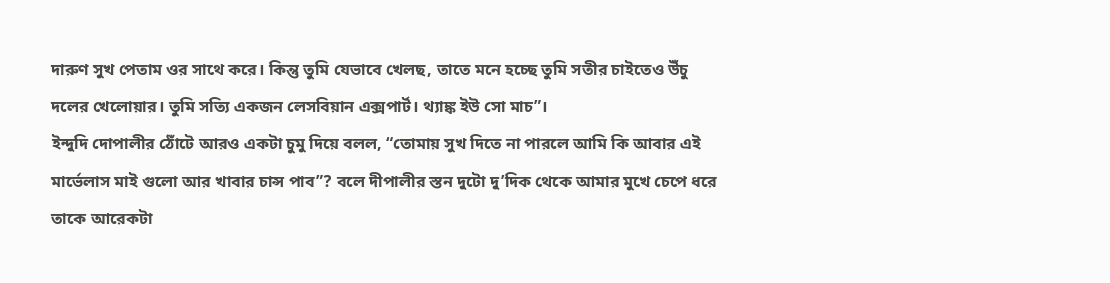দারুণ সুখ পেতাম ওর সাথে করে। কিন্তু তুমি যেভাবে খেলছ, তাতে মনে হচ্ছে তুমি সতীর চাইতেও উঁচু দলের খেলোয়ার। তুমি সত্যি একজন লেসবিয়ান এক্সপার্ট। থ্যাঙ্ক ইউ সো মাচ”।
ইন্দুদি দোপালীর ঠোঁটে আরও একটা চুমু দিয়ে বলল, “তোমায় সুখ দিতে না পারলে আমি কি আবার এই মার্ভেলাস মাই গুলো আর খাবার চান্স পাব”? বলে দীপালীর স্তন দুটো দু’দিক থেকে আমার মুখে চেপে ধরে তাকে আরেকটা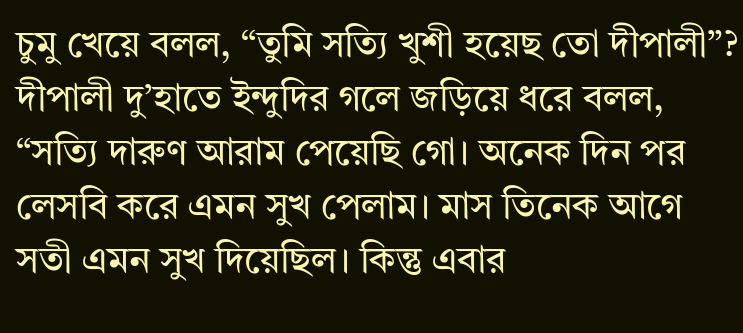চুমু খেয়ে বলল, “তুমি সত্যি খুশী হয়েছ তো দীপালী”?
দীপালী দু’হাতে ইন্দুদির গলে জড়িয়ে ধরে বলল, “সত্যি দারুণ আরাম পেয়েছি গো। অনেক দিন পর লেসবি করে এমন সুখ পেলাম। মাস তিনেক আগে সতী এমন সুখ দিয়েছিল। কিন্তু এবার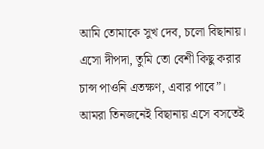আমি তোমাকে সুখ দেব, চলো বিছানায়। এসো দীপদা, তুমি তো বেশী কিছু করার চান্স পাওনি এতক্ষণ, এবার পাবে”।
আমরা তিনজনেই বিছানায় এসে বসতেই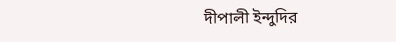দীপালী ইন্দুদির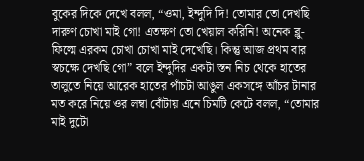বুকের দিকে দেখে বলল, “ওমা, ইন্দুদি দি! তোমার তো দেখছি দারুণ চোখা মাই গো! এতক্ষণ তো খেয়াল করিনি! অনেক ব্লু-ফিল্মে এরকম চোখা চোখা মাই দেখেছি। কিন্তু আজ প্রথম বার স্বচক্ষে দেখছি গো” বলে ইন্দুদির একটা স্তন নিচ থেকে হাতের তালুতে নিয়ে আরেক হাতের পাঁচটা আঙুল একসঙ্গে আঁচর টানার মত করে নিয়ে ওর লম্বা বোঁটায় এনে চিমটি কেটে বলল, “তোমার মাই দুটো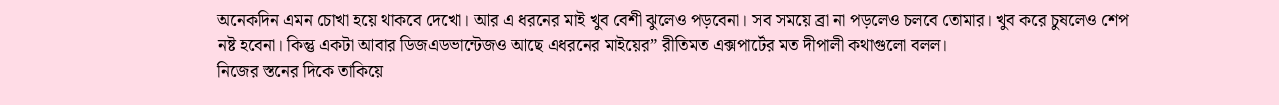অনেকদিন এমন চোখা হয়ে থাকবে দেখো। আর এ ধরনের মাই খুব বেশী ঝুলেও পড়বেনা। সব সময়ে ব্রা না পড়লেও চলবে তোমার। খুব করে চুষলেও শেপ নষ্ট হবেনা। কিন্তু একটা আবার ডিজএডভান্টেজও আছে এধরনের মাইয়ের” রীতিমত এক্সপার্টের মত দীপালী কথাগুলো বলল।
নিজের স্তনের দিকে তাকিয়ে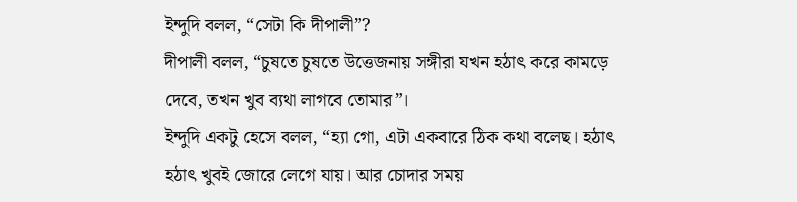ইন্দুদি বলল, “সেটা কি দীপালী”?
দীপালী বলল, “চুষতে চুষতে উত্তেজনায় সঙ্গীরা যখন হঠাৎ করে কামড়ে দেবে, তখন খুব ব্যথা লাগবে তোমার”।
ইন্দুদি একটু হেসে বলল, “হ্যা গো, এটা একবারে ঠিক কথা বলেছ। হঠাৎ হঠাৎ খুবই জোরে লেগে যায়। আর চোদার সময়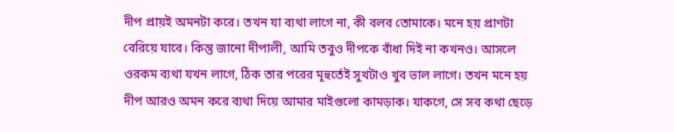দীপ প্রায়ই অমনটা করে। তখন যা ব্যথা লাগে না, কী বলব তোমাকে। মনে হয় প্রাণটা বেরিয়ে যাবে। কিন্তু জানো দীপালী, আমি তবুও দীপকে বাঁধা দিই না কখনও। আসলে ওরকম ব্যথা যখন লাগে, ঠিক তার পরের মূহুর্তেই সুখটাও খুব ভাল লাগে। তখন মনে হয় দীপ আরও অমন করে ব্যথা দিয়ে আমার মাইগুলো কামড়াক। যাকগে, সে সব কথা ছেড়ে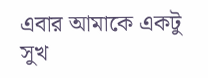এবার আমাকে একটু সুখ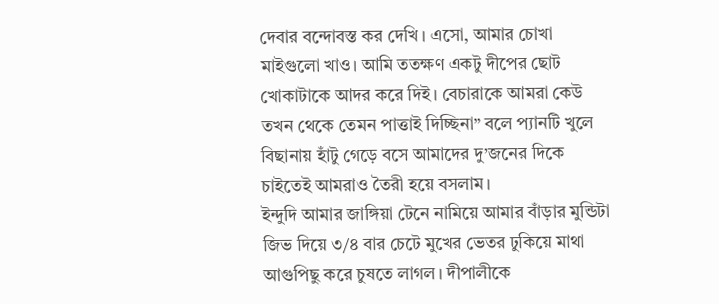দেবার বন্দোবস্ত কর দেখি। এসো, আমার চোখা মাইগুলো খাও। আমি ততক্ষণ একটু দীপের ছোট খোকাটাকে আদর করে দিই। বেচারাকে আমরা কেউ তখন থেকে তেমন পাত্তাই দিচ্ছিনা” বলে প্যানটি খুলে বিছানায় হাঁটু গেড়ে বসে আমাদের দু’জনের দিকে চাইতেই আমরাও তৈরী হয়ে বসলাম।
ইন্দুদি আমার জাঙ্গিয়া টেনে নামিয়ে আমার বাঁড়ার মুন্ডিটা জিভ দিয়ে ৩/৪ বার চেটে মুখের ভেতর ঢুকিয়ে মাথা আগুপিছু করে চুষতে লাগল। দীপালীকে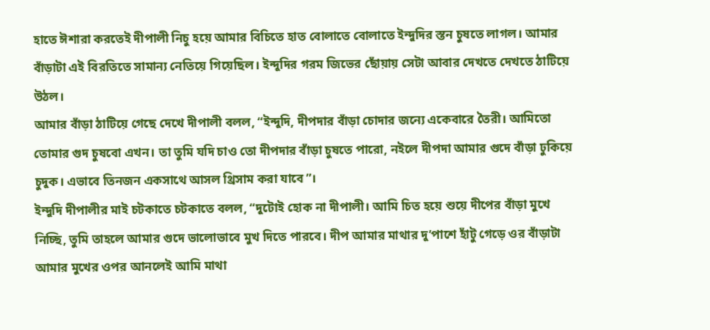হাতে ঈশারা করতেই দীপালী নিচু হয়ে আমার বিচিতে হাত বোলাতে বোলাতে ইন্দুদির স্তন চুষতে লাগল। আমার বাঁড়াটা এই বিরতিতে সামান্য নেতিয়ে গিয়েছিল। ইন্দুদির গরম জিভের ছোঁয়ায় সেটা আবার দেখতে দেখতে ঠাটিয়ে উঠল।
আমার বাঁড়া ঠাটিয়ে গেছে দেখে দীপালী বলল, “ইন্দুদি, দীপদার বাঁড়া চোদার জন্যে একেবারে তৈরী। আমিতো তোমার গুদ চুষবো এখন। তা তুমি যদি চাও তো দীপদার বাঁড়া চুষতে পারো, নইলে দীপদা আমার গুদে বাঁড়া ঢুকিয়ে চুদুক। এভাবে তিনজন একসাথে আসল থ্রিসাম করা যাবে”।
ইন্দুদি দীপালীর মাই চটকাতে চটকাতে বলল, “দুটোই হোক না দীপালী। আমি চিত হয়ে শুয়ে দীপের বাঁড়া মুখে নিচ্ছি, তুমি তাহলে আমার গুদে ভালোভাবে মুখ দিতে পারবে। দীপ আমার মাথার দু’পাশে হাঁটু গেড়ে ওর বাঁড়াটা আমার মুখের ওপর আনলেই আমি মাথা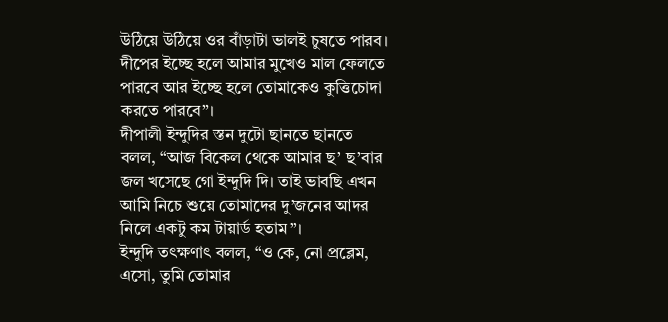উঠিয়ে উঠিয়ে ওর বাঁড়াটা ভালই চুষতে পারব। দীপের ইচ্ছে হলে আমার মুখেও মাল ফেলতে পারবে আর ইচ্ছে হলে তোমাকেও কুত্তিচোদা করতে পারবে”।
দীপালী ইন্দুদির স্তন দুটো ছানতে ছানতে বলল, “আজ বিকেল থেকে আমার ছ’ ছ’বার জল খসেছে গো ইন্দুদি দি। তাই ভাবছি এখন আমি নিচে শুয়ে তোমাদের দু’জনের আদর নিলে একটু কম টায়ার্ড হতাম”।
ইন্দুদি তৎক্ষণাৎ বলল, “ও কে, নো প্রব্লেম, এসো, তুমি তোমার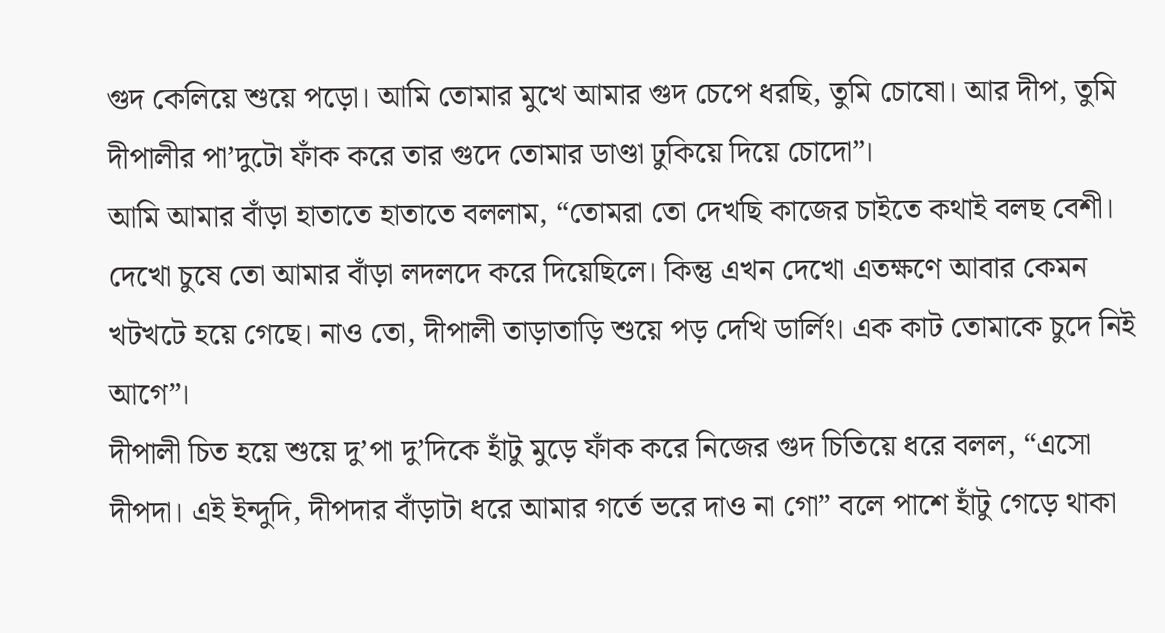গুদ কেলিয়ে শুয়ে পড়ো। আমি তোমার মুখে আমার গুদ চেপে ধরছি, তুমি চোষো। আর দীপ, তুমি দীপালীর পা’দুটো ফাঁক করে তার গুদে তোমার ডাণ্ডা ঢুকিয়ে দিয়ে চোদো”।
আমি আমার বাঁড়া হাতাতে হাতাতে বললাম, “তোমরা তো দেখছি কাজের চাইতে কথাই বলছ বেশী। দেখো চুষে তো আমার বাঁড়া লদলদে করে দিয়েছিলে। কিন্তু এখন দেখো এতক্ষণে আবার কেমন খটখটে হয়ে গেছে। নাও তো, দীপালী তাড়াতাড়ি শুয়ে পড় দেখি ডার্লিং। এক কাট তোমাকে চুদে নিই আগে”।
দীপালী চিত হয়ে শুয়ে দু’পা দু’দিকে হাঁটু মুড়ে ফাঁক করে নিজের গুদ চিতিয়ে ধরে বলল, “এসো দীপদা। এই ইন্দুদি, দীপদার বাঁড়াটা ধরে আমার গর্তে ভরে দাও না গো” বলে পাশে হাঁটু গেড়ে থাকা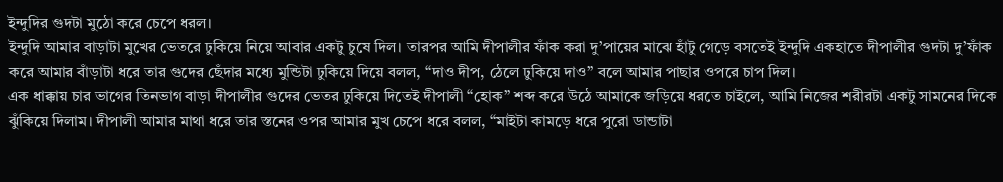ইন্দুদির গুদটা মুঠো করে চেপে ধরল।
ইন্দুদি আমার বাড়াটা মুখের ভেতরে ঢুকিয়ে নিয়ে আবার একটু চুষে দিল। তারপর আমি দীপালীর ফাঁক করা দু’পায়ের মাঝে হাঁটু গেড়ে বসতেই ইন্দুদি একহাতে দীপালীর গুদটা দু’ফাঁক করে আমার বাঁড়াটা ধরে তার গুদের ছেঁদার মধ্যে মুন্ডিটা ঢুকিয়ে দিয়ে বলল, “দাও দীপ, ঠেলে ঢুকিয়ে দাও” বলে আমার পাছার ওপরে চাপ দিল।
এক ধাক্কায় চার ভাগের তিনভাগ বাড়া দীপালীর গুদের ভেতর ঢুকিয়ে দিতেই দীপালী “হোক” শব্দ করে উঠে আমাকে জড়িয়ে ধরতে চাইলে, আমি নিজের শরীরটা একটু সামনের দিকে ঝুঁকিয়ে দিলাম। দীপালী আমার মাথা ধরে তার স্তনের ওপর আমার মুখ চেপে ধরে বলল, “মাইটা কামড়ে ধরে পুরো ডান্ডাটা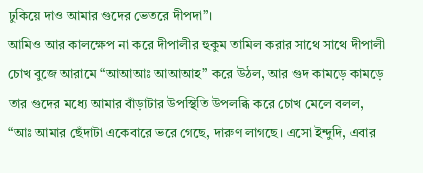ঢুকিয়ে দাও আমার গুদের ভেতরে দীপদা”।
আমিও আর কালক্ষেপ না করে দীপালীর হুকুম তামিল করার সাথে সাথে দীপালী চোখ বুজে আরামে “আআআঃ আআআহ” করে উঠল, আর গুদ কামড়ে কামড়ে তার গুদের মধ্যে আমার বাঁড়াটার উপস্থিতি উপলব্ধি করে চোখ মেলে বলল, “আঃ আমার ছেঁদাটা একেবারে ভরে গেছে, দারুণ লাগছে। এসো ইন্দুদি, এবার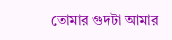তোমার গুদটা আমার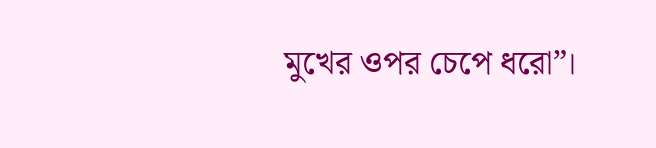মুখের ওপর চেপে ধরো”।